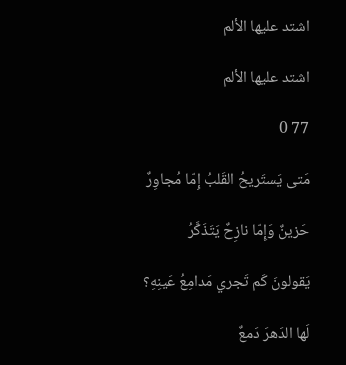اشتد عليها الألم

اشتد عليها الألم

77 0

مَتى يَستَريحُ القَلبُ إِمّا مُجاوِرٌ

حَزينٌ وَإِمّا نازِحٌ يَتَذَكَّرُ

يَقولونَ كَم تَجري مَدامِعُ عَينِهِ؟

لَها الدَهرَ دَمعٌ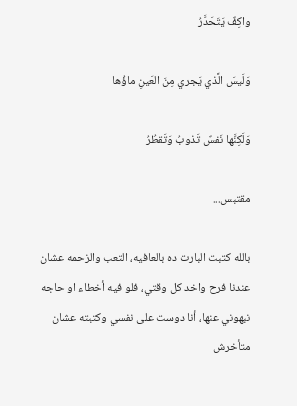واكِفٌ يَتَحَدَّرُ

وَلَيسَ الَّذي يَجري مِنَ العَينِ ماؤُها

وَلَكِنَّها نَفسٌ تَذوبُ وَتَقطُرُ

مقتبس...

بالله كتبت البارت ده بالعافيه، التعب والزحمه عشان عندنا فرح واخد كل وقتي، فلو فيه أخطاء او حاجه نبهوني عنها، أنا دوست على نفسي وكتبته عشان متأخرش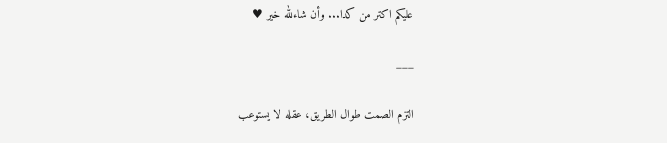عليكم اكتر من كدا... وأن شاءلله خير ♥

___

التزم الصمت طوال الطريق، عقله لا يستوعب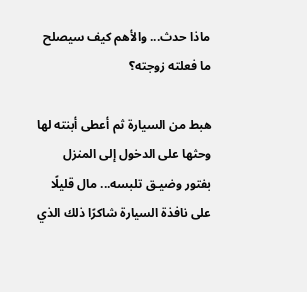ماذا حدث... والأهم كيف سيصلح ما فعلته زوجته؟

هبط من السيارة ثم أعطى أبنته لها وحثها على الدخول إلى المنزل بفتور وضيـق تلبسه... مال قليلًا على نافذة السيارة شاكرًا ذلك الذي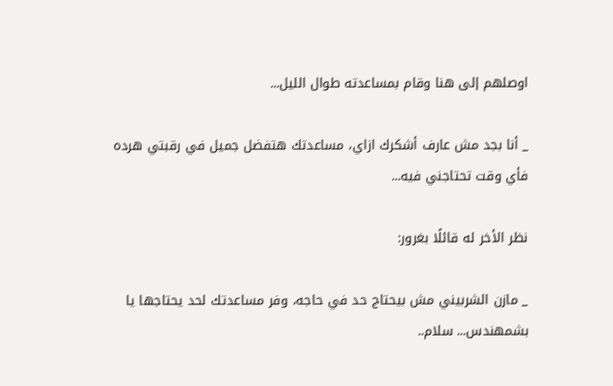اوصلهم إلى هنا وقام بمساعدته طوال الليل...

_ أنا بجد مش عارف أشكرك ازاي، مساعدتك هتفضل جميل في رقبتي هرده فأي وقت تحتاجني فيه...

نظر الأخر له قائلًا بغرور:

_ مازن الشربيني مش بيحتاج حد في حاجه، وفر مساعدتك لحد يحتاجها يا بشمهندس... سلام..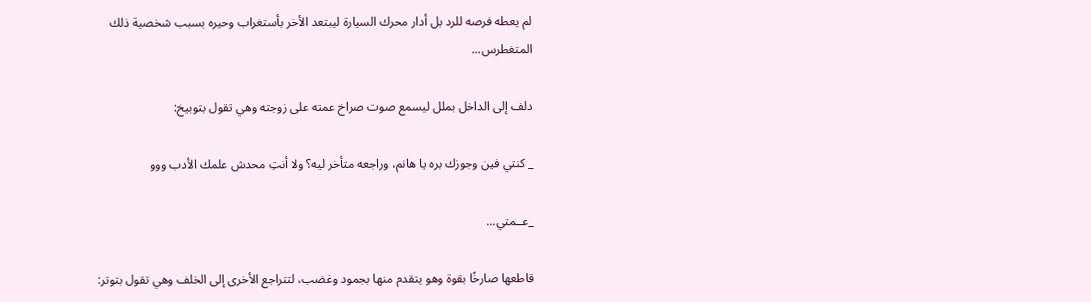لم يعطه فرصه للرد بل أدار محرك السيارة ليبتعد الأخر بأستغراب وحيره بسبب شخصية ذلك المتغطرس...

دلف إلى الداخل بملل ليسمع صوت صراخ عمته على زوجته وهي تقول بتوبيخ:

_ كنتي فين وجوزك بره يا هانم، وراجعه متأخر ليه؟ ولا أنتِ محدش علمك الأدب ووو

_عــمتي...

قاطعها صارخًا بقوة وهو يتقدم منها بجمود وغضب، لتتراجع الأخرى إلى الخلف وهي تقول بتوتر: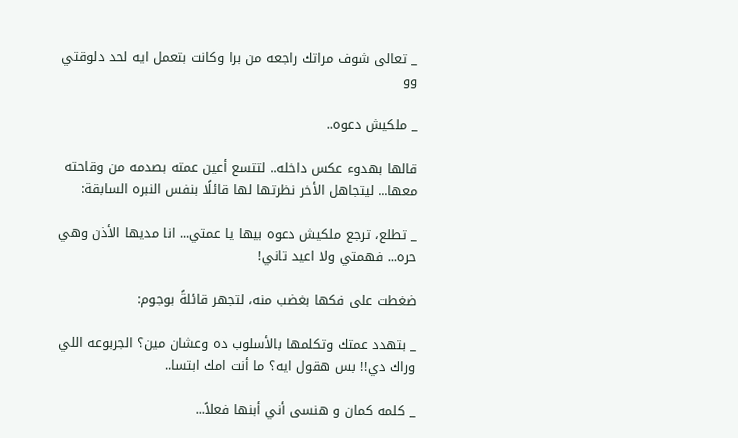_ تعالى شوف مراتك راجعه من برا وكانت بتعمل ايه لحد دلوقتي وو

_ ملكيش دعوه..

قالها بهدوء عكس داخله.. لتتسع أعين عمته بصدمه من وقاحته معها... ليتجاهل الأخر نظرتها لها قائلًا بنفس النبره السابقة:

_ تطلع، ترجع ملكيش دعوه بيها يا عمتي... انا مديها الأذن وهي حره... فهمتي ولا اعيد تاني!

ضغطت على فكها بغضب منه، لتجهر قائلةً بوجوم:

_ بتهدد عمتك وتكلمها بالأسلوب ده وعشان مين؟ الجربوعه اللي وراك دي!! بس هقول ايه؟ ما أنت امك ابتسا..

_ كلمه كمان و هنسى أني أبنها فعلاً...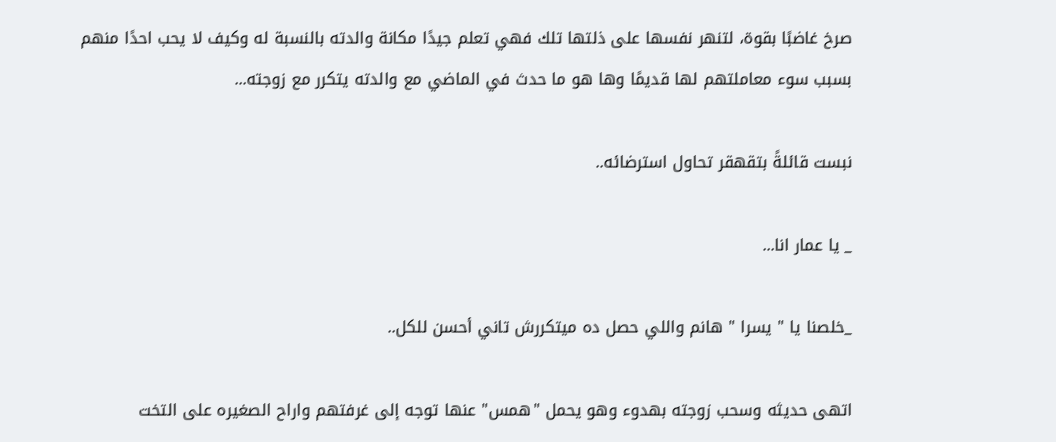صرخ غاضبًا بقوة، لتنهر نفسها على ذلتها تلك فهي تعلم جيدًا مكانة والدته بالنسبة له وكيف لا يحب احدًا منهم بسبب سوء معاملتهم لها قديمًا وها هو ما حدث في الماضي مع والدته يتكرر مع زوجته...

نبست قائلةً بتقهقر تحاول استرضائه..

_ يا عمار انا...

_خلصنا يا " يسرا " هانم واللي حصل ده ميتكررش تاني أحسن للكل..

اتهى حديثه وسحب زوجته بهدوء وهو يحمل "همس" عنها توجه إلى غرفتهم واراح الصغيره على التخت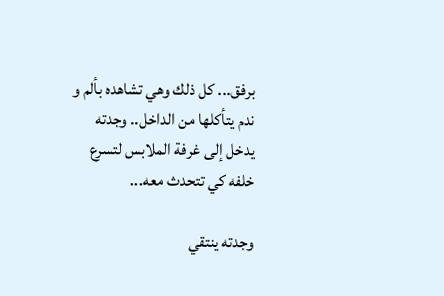برفق... كل ذلك وهي تشاهده بألم و ندم يتأكلها من الداخل.. وجدته يدخل إلى غرفة الملابس لتسرع خلفه كي تتحدث معه...

وجدته ينتقي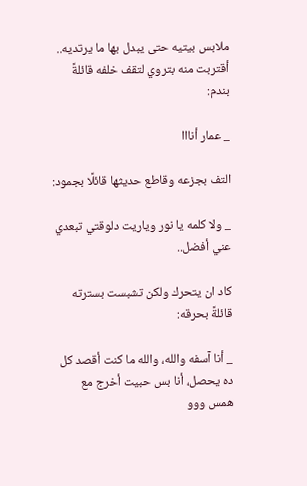ملابس بيتيه حتى يبدل بها ما يرتديه.. أقتربت منه بتروي لتقف خلفه قائلةً بندم:

_ عمار أنااا

التف بجزعه وقاطع حديثها قائلًا بجمود:

_ ولا كلمه يا نور وياريت دلوقتي تبعدي عني أفضل..

كاد ان يتحرك ولكن تشبست بسترته قائلةً بحرقه:

_ أنا آسفه والله، والله ما كنت أقصد كل ده يحصل، أنا بس حبيت أخرج مع همس ووو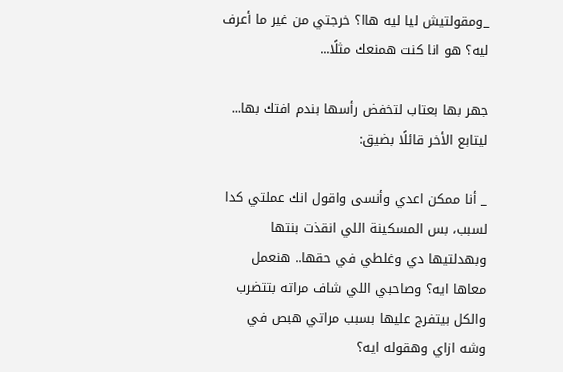_ومقولتيش ليا ليه هاا؟ خرجتي من غير ما أعرف ليه؟ هو انا كنت همنعك مثلًا...

جهر بها بعتاب لتخفض رأسها بندم افتك بها... ليتابع الأخر قائلًا بضيق:

_ أنا ممكن اعدي وأنسى واقول انك عملتي كدا لسبب، بس المسكينة اللي انقذت بنتها وبهدلتيها دي وغلطي في حقها.. هنعمل معاها ايه؟ وصاحبي اللي شاف مراته بتتضرب والكل بيتفرج عليها بسبب مراتي هبص في وشه ازاي وهقوله ايه؟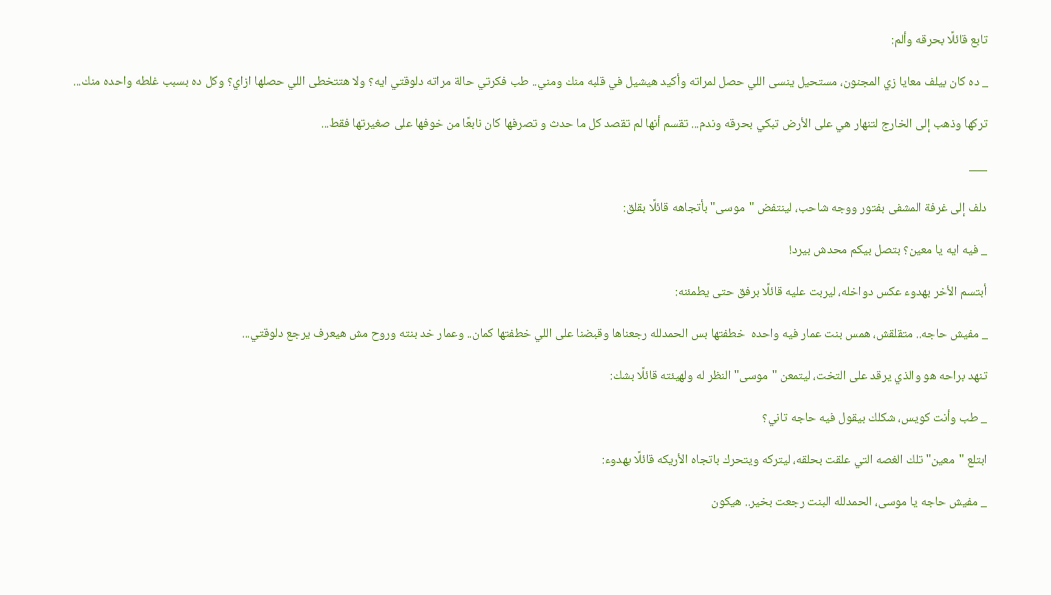تابع قائلًا بحرقه وألم:

_ ده كان بيلف معايا زي المجنون، مستحيل ينسى اللي حصل لمراته وأكيد هيشيل في قلبه منك ومني.. طب فكرتي حالة مراته دلوقتي ايه؟ ولا هتتخطى اللي حصلها ازاي؟ وكل ده بسبب غلطه واحده منك...

تركها وذهب إلى الخارج لتنهار هي على الأرض تبكي بحرقه وندم... تقسم أنها لم تقصد كل ما حدث و تصرفها كان نابعًا من خوفها على صغيرتها فقط...

___

دلف إلى غرفة المشفى بفتور ووجه شاحب، لينتفض "موسى" بأتجاهه قائلًا بقلق:

_ فيه ايه يا معين؟ بتصل بيكم محدش بيرد!

أبتسم الأخر بهدوء عكس دواخله، ليربت عليه قائلًا برفق حتى يطمئنه:

_ مفيش حاجه.. متقلقش، همس بنت عمار فيه واحده  خطفتها بس الحمدلله رجعناها وقبضنا على اللي خطفتها كمان.. وعمار خد بنته وروح مش هيعرف يرجع دلوقتي...

تنهد براحه هو والذي يرقد على التخت، ليتمعن "موسى" النظر له ولهيئته قائلًا بشك:

_ طب وأنت كويس، شكلك بيقول فيه حاجه تاني؟

ابتلع "معين" تلك الغصه التي علقت بحلقه، ليتركه ويتحرك باتجاه الأريكه قائلًا بهدوء:

_ مفيش حاجه يا موسى، الحمدلله البنت رجعت بخير.. هيكون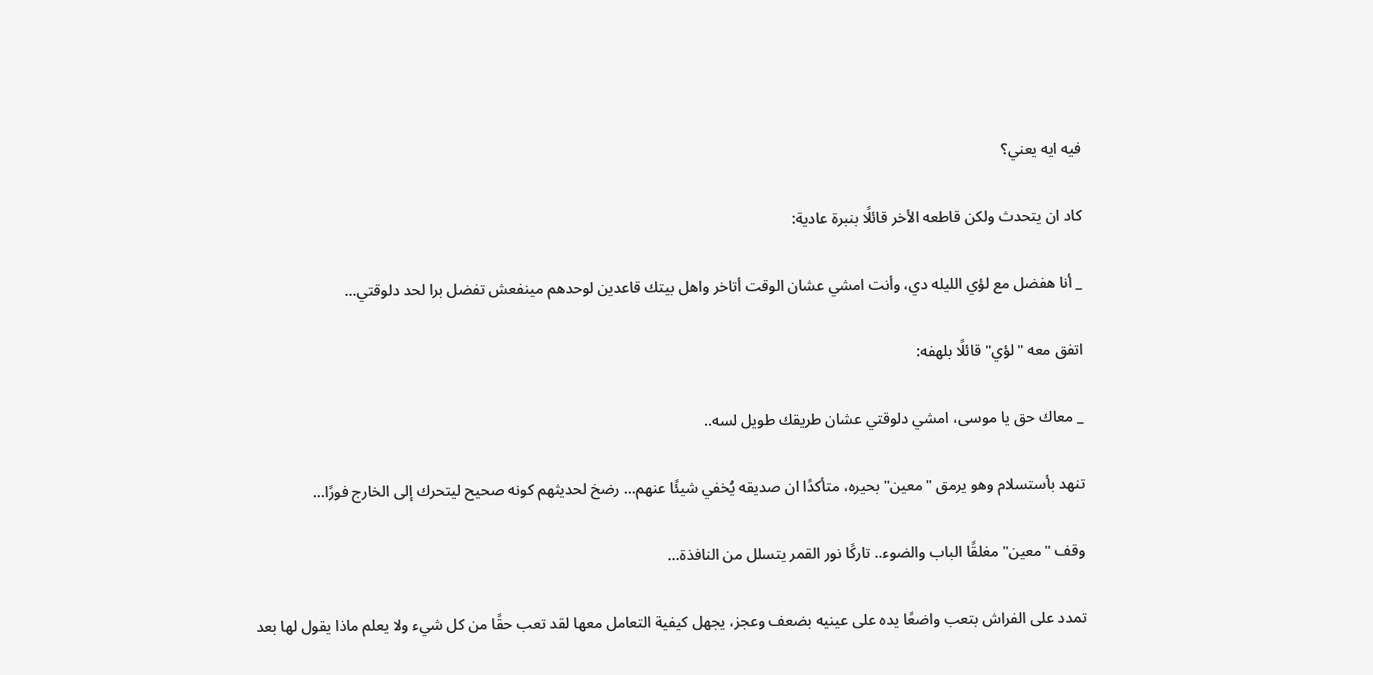فيه ايه يعني؟

كاد ان يتحدث ولكن قاطعه الأخر قائلًا بنبرة عادية:

_ أنا هفضل مع لؤي الليله دي، وأنت امشي عشان الوقت أتاخر واهل بيتك قاعدين لوحدهم مينفعش تفضل برا لحد دلوقتي...

اتفق معه "لؤي" قائلًا بلهفه:

_ معاك حق يا موسى، امشي دلوقتي عشان طريقك طويل لسه..

تنهد بأستسلام وهو يرمق "معين" بحيره، متأكدًا ان صديقه يُخفي شيئًا عنهم... رضخ لحديثهم كونه صحيح ليتحرك إلى الخارج فورًا...

وقف "معين" مغلقًا الباب والضوء.. تاركًا نور القمر يتسلل من النافذة...

تمدد على الفراش بتعب واضعًا يده على عينيه بضعف وعجز، يجهل كيفية التعامل معها لقد تعب حقًا من كل شيء ولا يعلم ماذا يقول لها بعد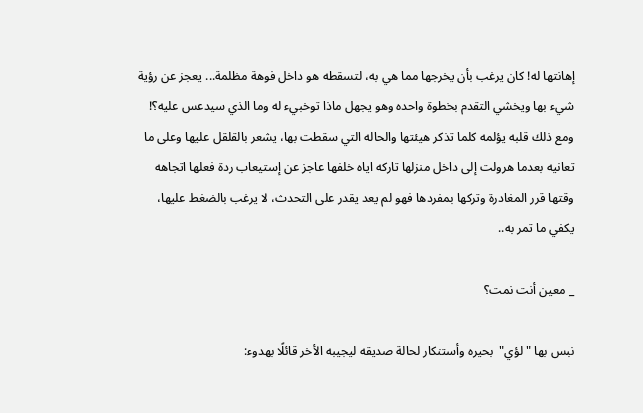إهانتها له! كان يرغب بأن يخرجها مما هي به، لتسقطه هو داخل فوهة مظلمة... يعجز عن رؤية شيء بها ويخشي التقدم بخطوة واحده وهو يجهل ماذا توخبيء له وما الذي سيدعس عليه؟! ومع ذلك قلبه يؤلمه كلما تذكر هيئتها والحاله التي سقطت بها، يشعر بالقلقل عليها وعلى ما تعانيه بعدما هرولت إلى داخل منزلها تاركه اياه خلفها عاجز عن إستيعاب ردة فعلها اتجاهه وقتها قرر المغادرة وتركها بمفردها فهو لم يعد يقدر على التحدث، لا يرغب بالضغط عليها، يكفي ما تمر به..

_ معين أنت نمت؟

نبس بها " لؤي"  بحيره وأستنكار لحالة صديقه ليجيبه الأخر قائلًا بهدوء: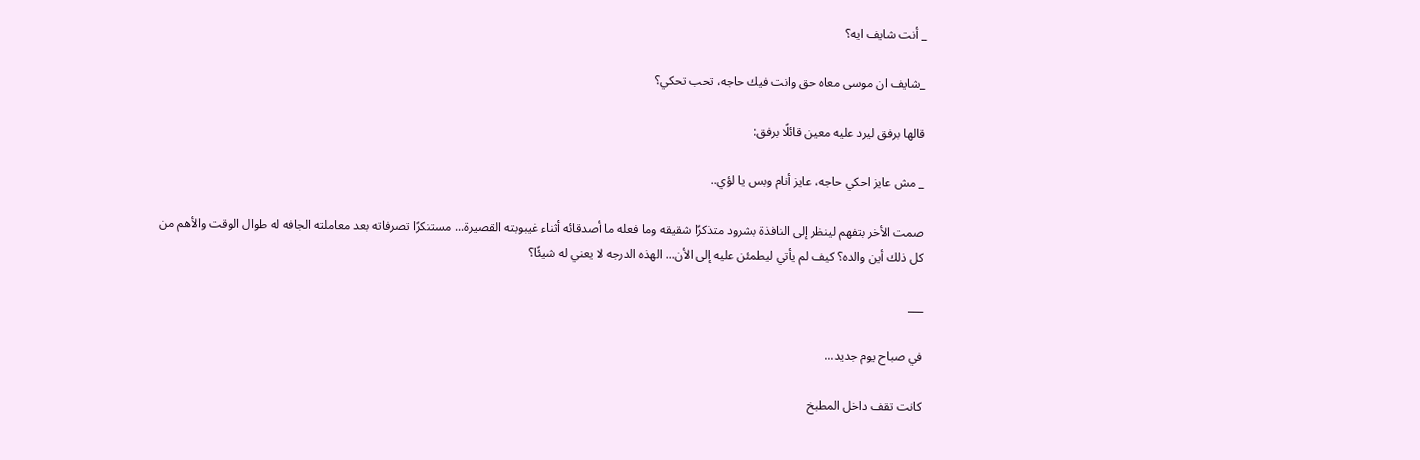_ أنت شايف ايه؟

_شايف ان موسى معاه حق وانت فيك حاجه، تحب تحكي؟

قالها برفق ليرد عليه معين قائلًا برفق:

_ مش عايز احكي حاجه، عايز أنام وبس يا لؤي..

صمت الأخر بتفهم لينظر إلى النافذة بشرود متذكرًا شقيقه وما فعله ما أصدقائه أثناء غيبوبته القصيرة... مستنكرًا تصرفاته بعد معاملته الجافه له طوال الوقت والأهم من كل ذلك أين والده؟ كيف لم يأتي ليطمئن عليه إلى الأن... الهذه الدرجه لا يعني له شيئًا؟

___

في صباح يوم جديد...

كانت تقف داخل المطبخ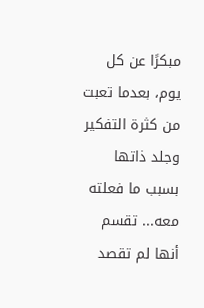مبكرًا عن كل يوم، بعدما تعبت من كثرة التفكير وجلد ذاتها بسبب ما فعلته معه... تقسم أنها لم تقصد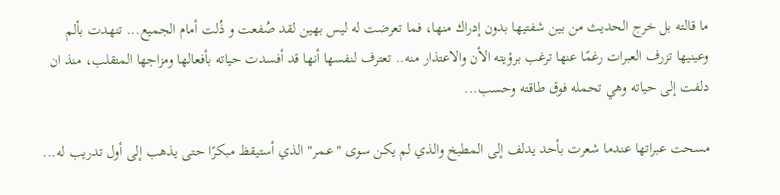ما قالته بل خرج الحديث من بين شفتيها بدون إدراك منها، فما تعرضت له ليس بهين لقد صُفعت و ذُلت أمام الجميع... تنهدت بألم وعينيها تزرف العبرات رغمًا عنها ترغب برؤيته الأن والاعتذار منه.. تعترف لنفسها أنها قد أفسدت حياته بأفعالها ومزاجها المتقلب، منذ ان دلفت إلى حياته وهي تحمله فوق طاقته وحسب...

مسحت عبراتها عندما شعرت بأحد يدلف إلى المطبخ والذي لم يكن سوى "عـمر" الذي أستيقظ مبكرًا حتى يذهب إلى أول تدريب له...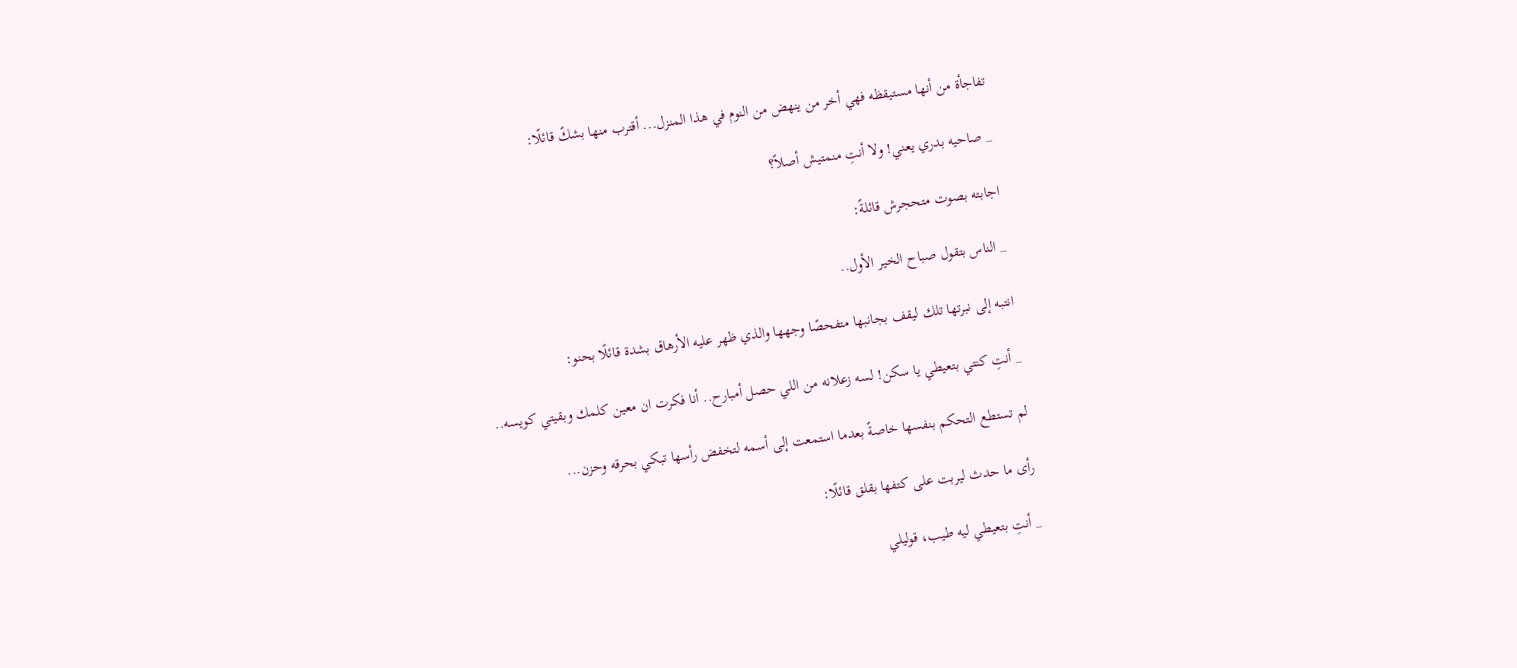تفاجأة من أنها مستيقظه فهي أخر من ينهض من النوم في هذا المنزل... أقترب منها بشكً قائلًا:

_ صاحيه بدري يعني! ولا أنتِ منمتيش أصلاً؟

اجابته بصوت متحجرش قائلةً:

_ الناس بتقول صباح الخير الأول..

انتبه إلى نبرتها تلك ليقف بجانبها متفحصًا وجهها والذي ظهر عليه الأرهاق بشدة قائلًا بحنو:

_ أنتِ كنتي بتعيطي يا سكن! لسه زعلانه من اللي حصل أمبارح.. أنا فكرت ان معين كلمك وبقيتي كويسه..

لم تستطع التحكم بنفسها خاصةً بعدما استمعت إلى أسمه لتخفض رأسها تبكي بحرقه وحزن...

رأى ما حدث ليربت على كتفها بقلق قائلًا:

_ أنتِ بتعيطي ليه طيب، قوليلي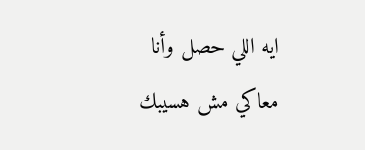ايه اللي حصل وأنا معاكي مش هسيبك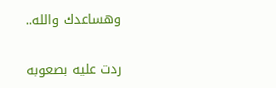وهساعدك والله..

ردت عليه بصعوبه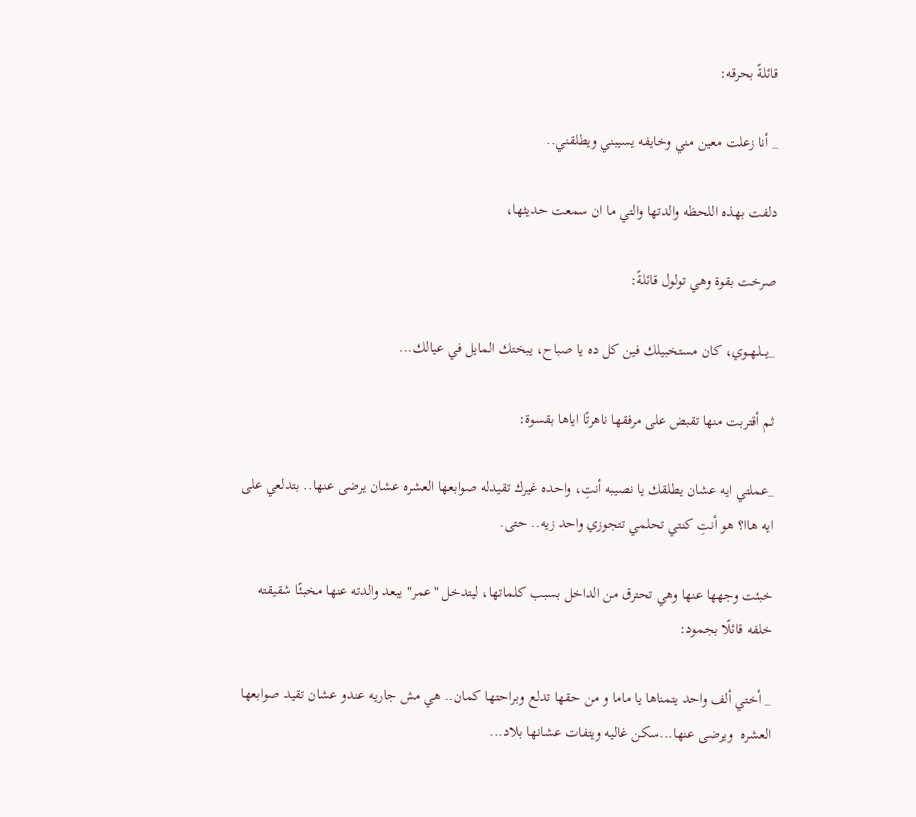قائلةً بحرقه:

_ أنا زعلت معين مني وخايفه يسيبني ويطلقني..

دلفت بهذه اللحظه والدتها والتي ما ان سمعت حديثها،

صرخت بقوة وهي تولول قائلةً:

_يـــلـهــوي، كان مستخبيلك فين كل ده يا صباح، يبختك المايل في عيالك...

ثم أقتربت منها تقبض على مرفقها ناهرتًا اياها بقسوة:

_عملتي ايه عشان يطلقك يا نصيبه أنتِ، واحده غيرك تقيدله صوابعها العشره عشان يرضى عنها.. بتدلعي على ايه هاا؟ هو أنتِ كنتي تحلمي تتجوزي واحد زيه.. حتى.

خبئت وجهها عنها وهي تحترق من الداخل بسبب كلماتها، ليتدخل "عمر" يبعد والدته عنها مخبئًا شقيقته خلفه قائلًا بجمود:

_ أختي ألف واحد يتمناها يا ماما و من حقها تدلع وبراحتها كمان.. هي مش جاريه عندو عشان تقيد صوابعها العشره  ويرضى عنها...سكن غاليه ويتفات عشانها بلاد...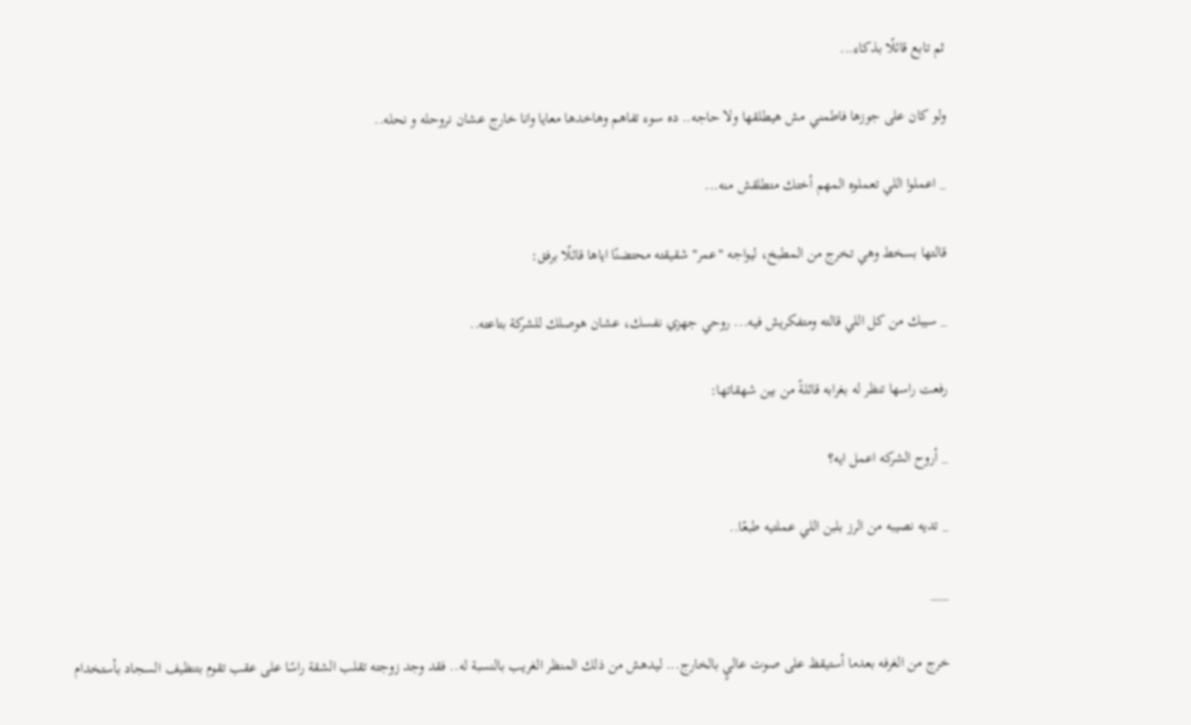ثم تابع قائلًا بذكاء...

ولو كان على جوزها فاطمني مش هيطلقها ولا حاجه.. ده سوء تفاهم وهاخدها معايا وانا خارج عشان نروحله و نحله..

_ اعملوا اللي تعملوه المهم أختك متطلقش منه...

قالتها بسخط وهي تخرج من المطبخ، ليواجه "عمر" شقيقته محتضنًا اياها قائلًا برفق:

_ سيبك من كل اللي قالته ومتفكريش فيه... روحي جهزي نفسك، عشان هوصلك للشركة بتاعته..

رفعت راسها تنظر له بغرابه قائلةً من بين شهقاتها:

_ أروح الشركه اعمل ايه؟

_ تديه نصيبه من الرز بلبن اللي عملتيه طبعًا..

___

خرج من الغرفه بعدما أستيقظ على صوت عاليٍ بالخارج... ليدهش من ذلك المنظر الغريب بالنسبة له.. فقد وجد زوجته تقلب الشقة راسًا على عقب تقوم بتنظيف السجاد بأستخدام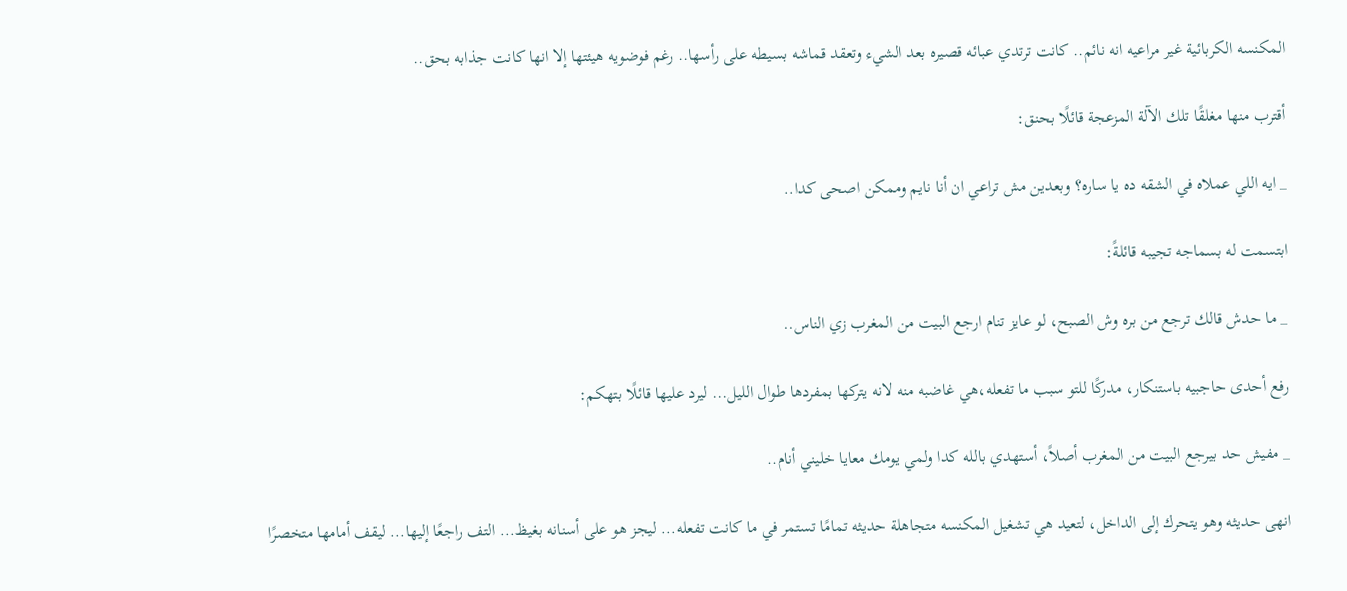المكنسه الكربائية غير مراعيه انه نائم.. كانت ترتدي عبائه قصيره بعد الشيء وتعقد قماشه بسيطه على رأسها.. رغم فوضويه هيئتها إلا انها كانت جذابه بحق..

أقترب منها مغلقًا تلك الآلة المزعجة قائلًا بحنق:

_ ايه اللي عملاه في الشقه ده يا ساره؟ وبعدين مش تراعي ان أنا نايم وممكن اصحى كدا..

ابتسمت له بسماجه تجيبه قائلةً:

_ ما حدش قالك ترجع من بره وش الصبح، لو عايز تنام ارجع البيت من المغرب زي الناس..

رفع أحدى حاجبيه باستنكار، مدركًا للتو سبب ما تفعله،هي غاضبه منه لانه يتركها بمفردها طوال الليل... ليرد عليها قائلًا بتهكم:

_ مفيش حد بيرجع البيت من المغرب أصلاً، أستهدي بالله كدا ولمي يومك معايا خليني أنام..

انهى حديثه وهو يتحرك إلى الداخل، لتعيد هي تشغيل المكنسه متجاهلة حديثه تمامًا تستمر في ما كانت تفعله... ليجز هو على أسنانه بغيظ... التف راجعًا إليها... ليقف أمامها متخصرًا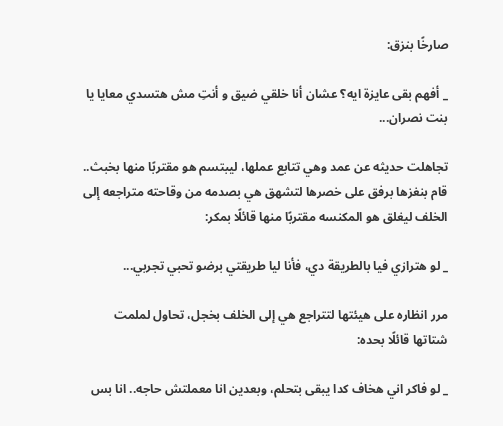صارخًا بنزق:

_ أفهم بقى عايزة ايه؟ عشان أنا خلقي ضيق و أنتِ مش هتسدي معايا يا بنت نصران...

تجاهلت حديثه عن عمد وهي تتابع عملها، ليبتسم هو مقتربًا منها بخبث.. قام بنغزها برفق على خصرها لتشهق هي بصدمه من وقاحته متراجعه إلى الخلف ليغلق هو المكنسه مقتربًا منها قائلًا بمكر:

_ لو هترازي فيا بالطريقة دي، فأنا ليا طريقتي برضو تحبي تجربي...

مرر انظاره على هيئتها لتتراجع هي إلى الخلف بخجل، تحاول لملمت شتاتها قائلًا بحده:

_ لو فاكر اني هخاف كدا يبقى بتحلم، وبعدين انا معملتش حاجه.. انا بس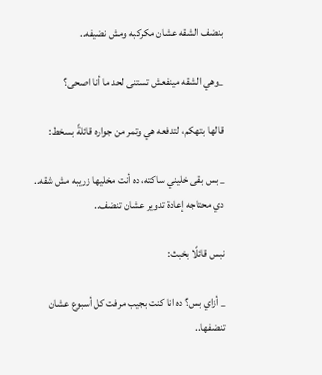بنضف الشقه عشان مكركبه ومش نضيفه..

_وهي الشقه مينفعش تستنى لحد ما أنا اصحى؟

قالها بتهكم، لتدفعه هي وتمر من جواره قائلةً بسخط:

_ بس بقى خليني ساكته، ده أنت مخليها زريبه مش شقه.. دي محتاجه إعادة تدوير عشان تنضف..

نبس قائلًا بخبث:

_ أزاي بس؟ ده انا كنت بجيب مرفت كل أسبوع عشان تنضفها..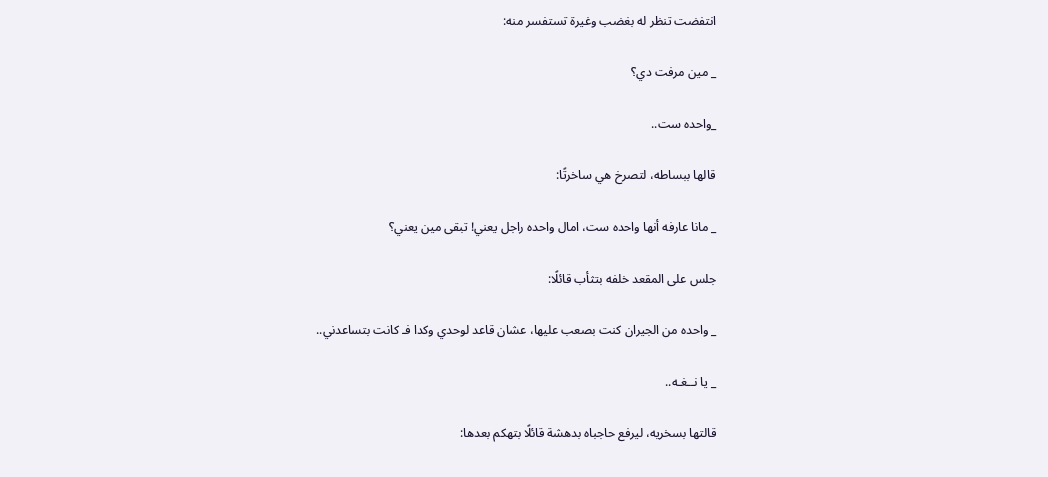انتفضت تنظر له بغضب وغيرة تستفسر منه:

_ مين مرفت دي؟

_واحده ست..

قالها ببساطه، لتصرخ هي ساخرتًا:

_ مانا عارفه أنها واحده ست، امال واحده راجل يعني! تبقى مين يعني؟

جلس على المقعد خلفه بتثأب قائلًا:

_ واحده من الجيران كنت بصعب عليها، عشان قاعد لوحدي وكدا فـ كانت بتساعدني..

_ يا نــغـه..

قالتها بسخريه، ليرفع حاجباه بدهشة قائلًا بتهكم بعدها: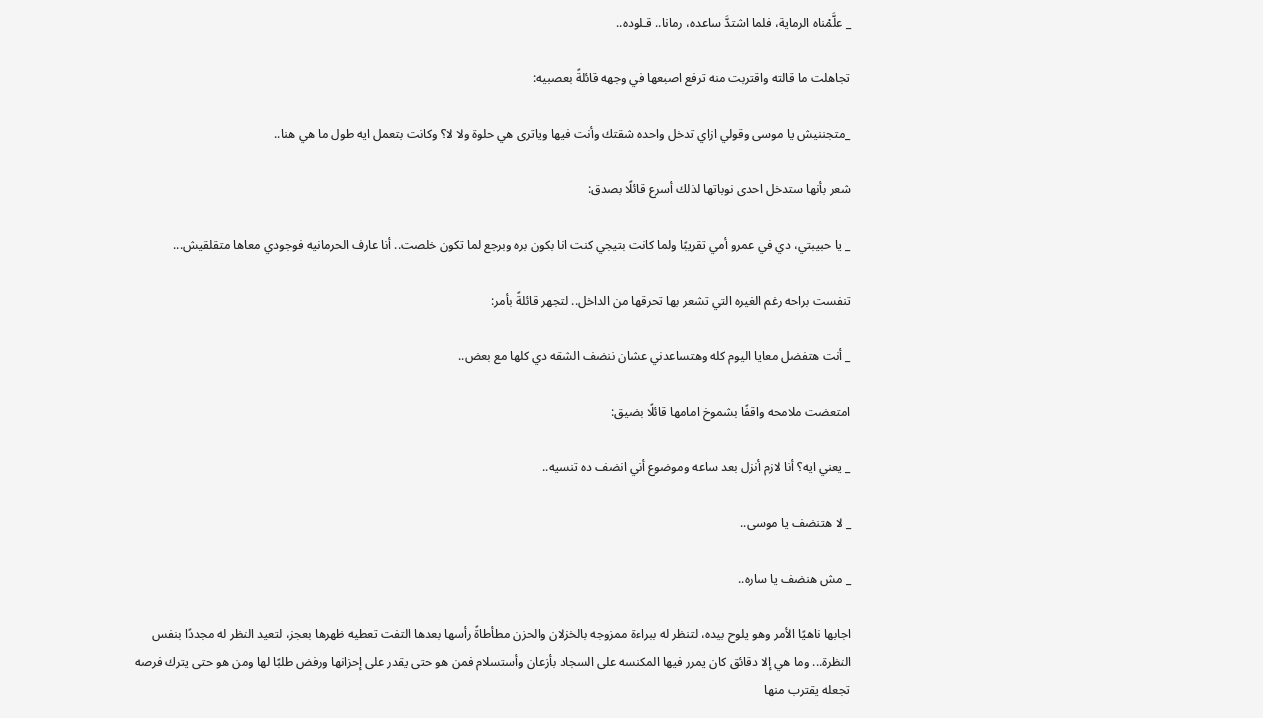_ علَّمْناه الرماية، فلما اشتدَّ ساعده، رمانا.. قـلوده..

تجاهلت ما قالته واقتربت منه ترفع اصبعها في وجهه قائلةً بعصبيه:

_متجننيش يا موسى وقولي ازاي تدخل واحده شقتك وأنت فيها وياترى هي حلوة ولا لا؟ وكانت بتعمل ايه طول ما هي هنا..

شعر بأنها ستدخل احدى نوباتها لذلك أسرع قائلًا بصدق:

_ يا حبيبتي، دي في عمرو أمي تقريبًا ولما كانت بتيجي كنت انا بكون بره وبرجع لما تكون خلصت.. أنا عارف الحرمانيه فوجودي معاها متقلقيش...

تنفست براحه رغم الغيره التي تشعر بها تحرقها من الداخل.. لتجهر قائلةً بأمر:

_ أنت هتفضل معايا اليوم كله وهتساعدني عشان ننضف الشقه دي كلها مع بعض..

امتعضت ملامحه واقفًا بشموخ امامها قائلًا بضيق:

_ يعني ايه؟ أنا لازم أنزل بعد ساعه وموضوع أني انضف ده تنسيه..

_ لا هتنضف يا موسى..

_ مش هنضف يا ساره..

اجابها ناهيًا الأمر وهو يلوح بيده، لتنظر له ببراءة ممزوجه بالخزلان والحزن مطأطاةً رأسها بعدها التفت تعطيه ظهرها بعجز، لتعيد النظر له مجددًا بنفس النظرة... وما هي إلا دقائق كان يمرر فيها المكنسه على السجاد بأزعان وأستسلام فمن هو حتى يقدر على إحزانها ورفض طلبًا لها ومن هو حتى يترك فرصه تجعله يقترب منها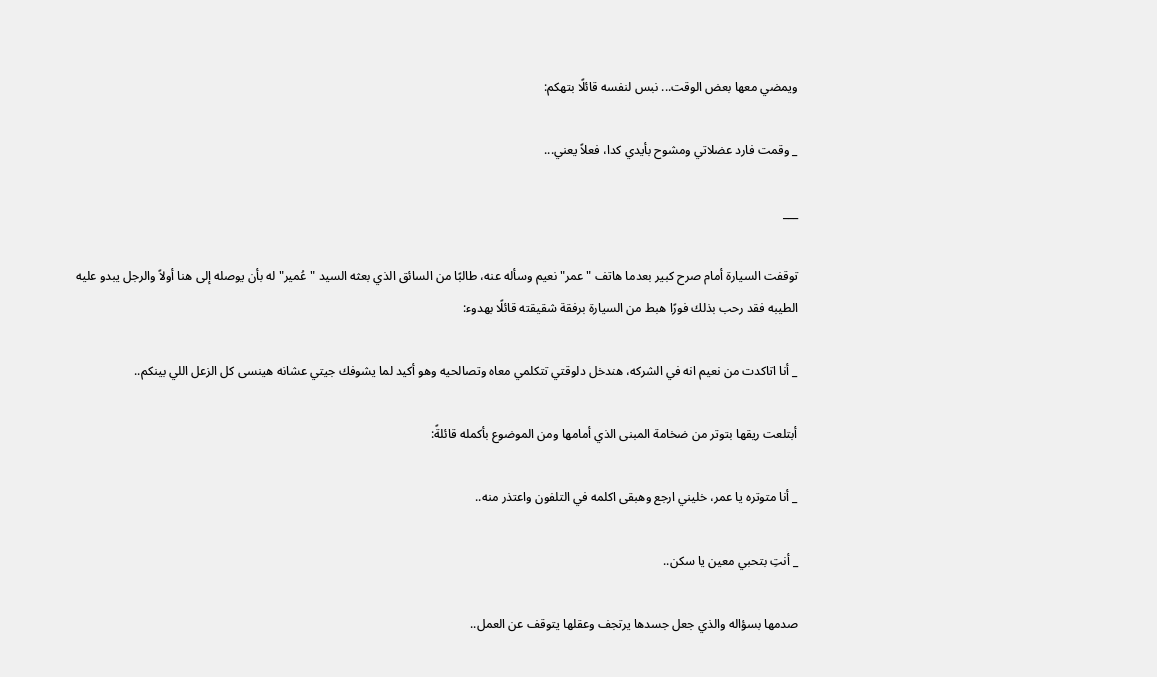ويمضي معها بعض الوقت... نبس لنفسه قائلًا بتهكم:

_ وقمت فارد عضلاتي ومشوح بأيدي كدا، فعلاً يعني...

___

توقفت السيارة أمام صرح كبير بعدما هاتف "عمر" نعيم وسأله عنه، طالبًا من السائق الذي بعثه السيد "عُمير" له بأن يوصله إلى هنا أولاً والرجل يبدو عليه الطيبه فقد رحب بذلك فورًا هبط من السيارة برفقة شقيقته قائلًا بهدوء:

_ أنا اتاكدت من نعيم انه في الشركه، هندخل دلوقتي تتكلمي معاه وتصالحيه وهو أكيد لما يشوفك جيتي عشانه هينسى كل الزعل اللي بينكم..

أبتلعت ريقها بتوتر من ضخامة المبنى الذي أمامها ومن الموضوع بأكمله قائلةً:

_ أنا متوتره يا عمر، خليني ارجع وهبقى اكلمه في التلفون واعتذر منه..

_ أنتِ بتحبي معين يا سكن..

صدمها بسؤاله والذي جعل جسدها يرتجف وعقلها يتوقف عن العمل..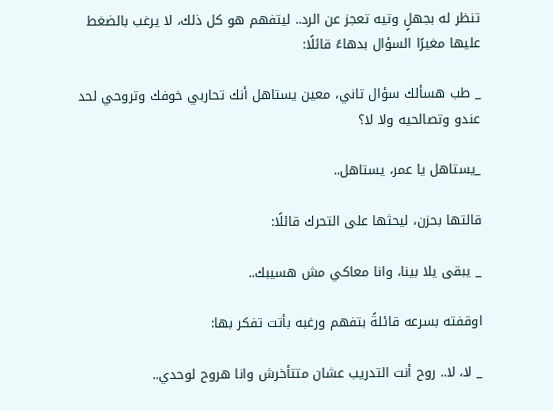تنظر له بجهلٍ وتيه تعجز عن الرد.. ليتفهم هو كل ذلك، لا يرغب بالضغط عليها مغيرًا السؤال بدهاءً قائلًا:

_ طب هسألك سؤال تاني، معين يستاهل أنك تحاربي خوفك وتروحي لحد عندو وتصالحيه ولا لا؟

_يستاهل يا عمر، يستاهل..

قالتها بحزن، ليحثها على التحرك قائلًا:

_ يبقى يلا بينا، وانا معاكي مش هسيبك..

اوقفته بسرعه قائلةً بتفهم ورغبه بأتت تفكر بها:

_ لا، لا.. روح أنت التدريب عشان متتأخرش وانا هروح لوحدي..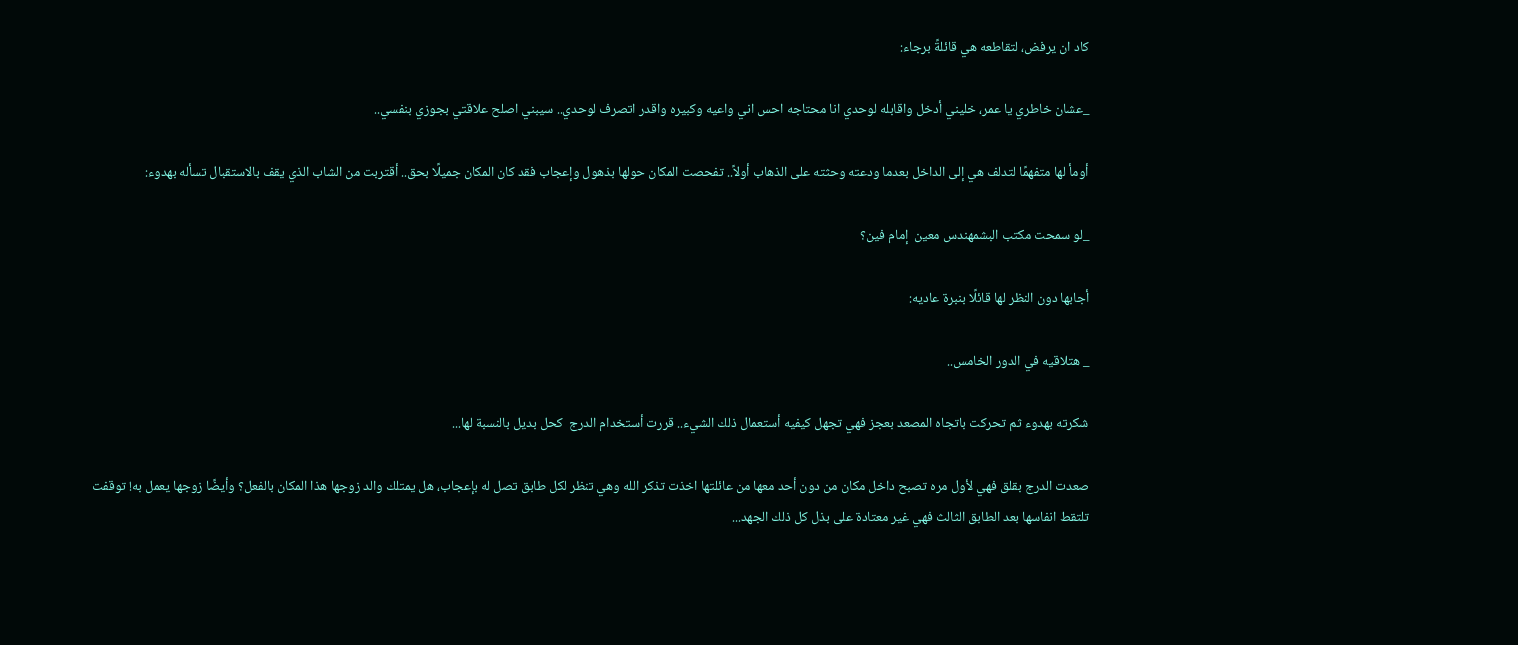كاد ان يرفض، لتقاطعه هي قائلةً برجاء:

_عشان خاطري يا عمر، خليني أدخل واقابله لوحدي انا محتاجه احس اني واعيه وكبيره واقدر اتصرف لوحدي.. سيبني اصلح علاقتي بجوزي بنفسي..

أومأ لها متفهمًا لتدلف هي إلى الداخل بعدما ودعته وحثته على الذهاب أولاً.. تفحصت المكان حولها بذهول وإعجاب فقد كان المكان جميلًا بحق.. أقتربت من الشاب الذي يقف بالاستقبال تسأله بهدوء:

_لو سمحت مكتب البشمهندس معين  إمام فين؟

أجابها دون النظر لها قائلًا بنبرة عاديه:

_ هتلاقيه في الدور الخامس..

شكرته بهدوء ثم تحركت باتجاه المصعد بعجز فهي تجهل كيفيه أستعمال ذلك الشيء.. قررت أستخدام الدرج  كحل بديل بالنسبة لها...

صعدت الدرج بقلق فهي لأول مره تصبح داخل مكان من دون أحد معها من عائلتها اخذت تذكر الله وهي تنظر لكل طابق تصل له بإعجاب، هل يمتلك والد زوجها هذا المكان بالفعل؟ وأيضًا زوجها يعمل به! توقفت تلتقط انفاسها بعد الطابق الثالث فهي غير معتادة على بذل كل ذلك الجهد...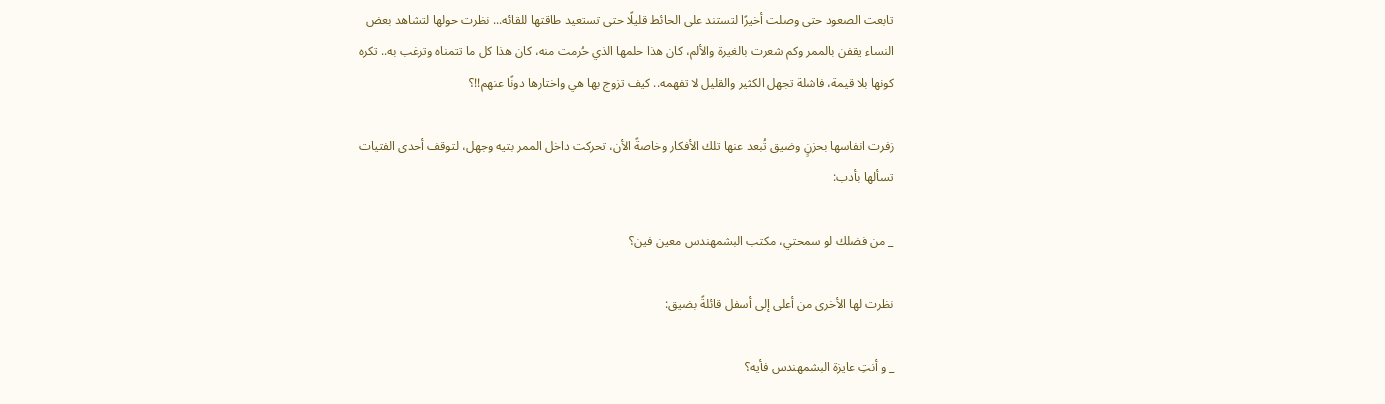تابعت الصعود حتى وصلت أخيرًا لتستند على الحائط قليلًا حتى تستعيد طاقتها للقائه... نظرت حولها لتشاهد بعض النساء يقفن بالممر وكم شعرت بالغيرة والألم، كان هذا حلمها الذي حُرمت منه، كان هذا كل ما تتمناه وترغب به.. تكره كونها بلا قيمة، فاشلة تجهل الكثير والقليل لا تفهمه.. كيف تزوج بها هي واختارها دونًا عنهم!!؟

زفرت انفاسها بحزنٍ وضيق تُبعد عنها تلك الأفكار وخاصةً الأن، تحركت داخل الممر بتيه وجهل، لتوقف أحدى الفتيات تسألها بأدب:

_ من فضلك لو سمحتي، مكتب البشمهندس معين فين؟

نظرت لها الأخرى من أعلى إلى أسفل قائلةً بضيق:

_ و أنتِ عايزة البشمهندس فأيه؟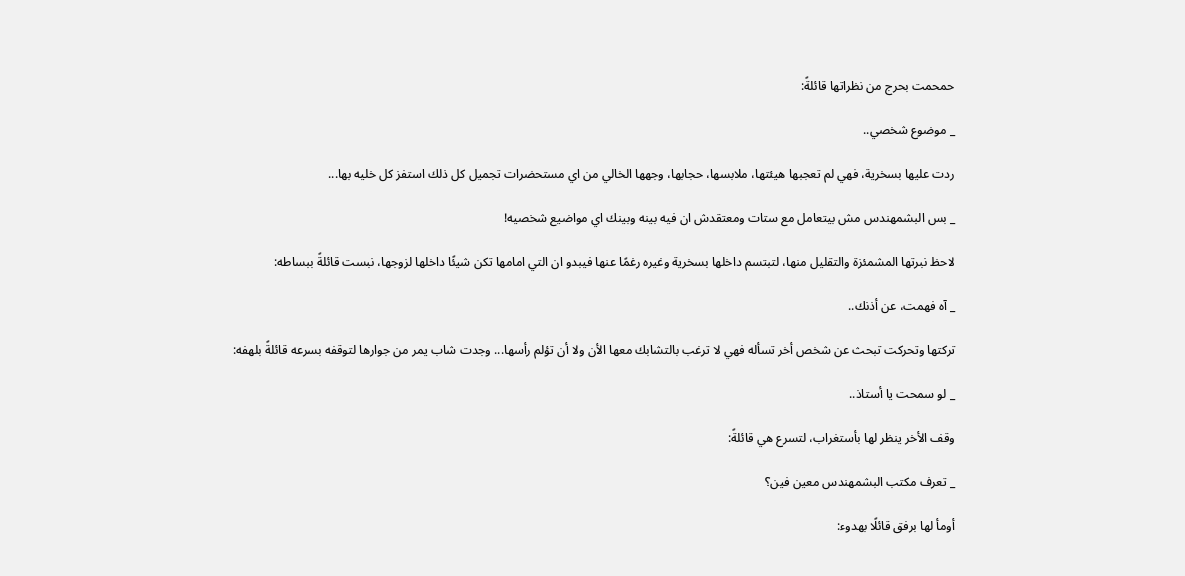حمحمت بحرج من نظراتها قائلةً:

_ موضوع شخصي..

ردت عليها بسخرية، فهي لم تعجبها هيئتها، ملابسها، حجابها، وجهها الخالي من اي مستحضرات تجميل كل ذلك استفز كل خليه بها...

_ بس البشمهندس مش بيتعامل مع ستات ومعتقدش ان فيه بينه وبينك اي مواضيع شخصيه!

لاحظ نبرتها المشمئزة والتقليل منها، لتبتسم داخلها بسخرية وغيره رغمًا عنها فيبدو ان التي امامها تكن شيئًا داخلها لزوجها، نبست قائلةً ببساطه:

_ آه فهمت، عن أذنك..

تركتها وتحركت تبحث عن شخص أخر تسأله فهي لا ترغب بالتشابك معها الأن ولا أن تؤلم رأسها... وجدت شاب يمر من جوارها لتوقفه بسرعه قائلةً بلهفه:

_ لو سمحت يا أستاذ..

وقف الأخر ينظر لها بأستغراب، لتسرع هي قائلةً:

_ تعرف مكتب البشمهندس معين فين؟

أومأ لها برفق قائلًا بهدوء: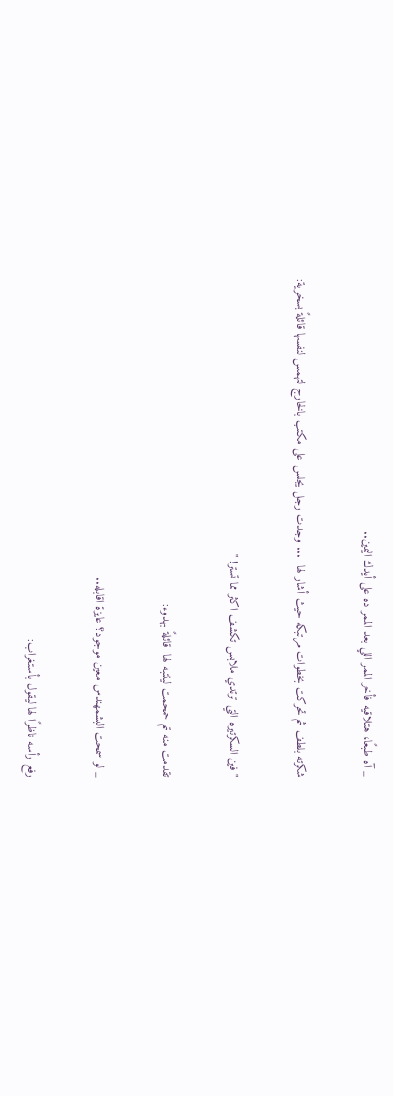_ آه طبعًا، هتلاقيه فأخر الممر اللي بعد الممر ده على أيدك اليمين..

شكرته بلطف ثم تحركت بخطوات مرتبكه حيث أشار لها  ... وجدت رجل يجلس على مكتب بالخارج لتهمس لنفسها قائلةً بسخرية:

" فين السكرتيره التي ترتدي ملابس تكشف اكثر مما تستر! "

تقدمت منه تم حمحمت لينتبه لها  قائلةً بهدوء:

_ لو سمحت البشمهندس معين موجود؟ عايزة اقابله..

رفع رأسه ناظرًا لها ليقول بأستغراب: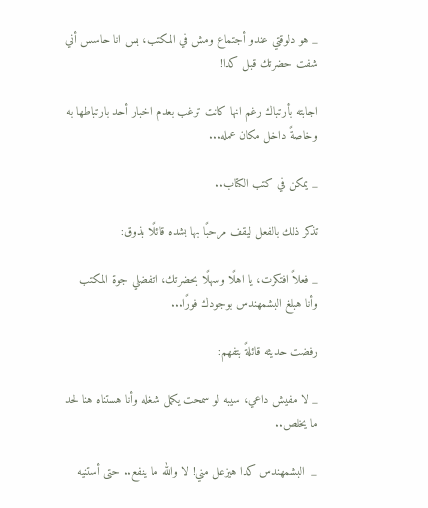_ هو دلوقتي عندو أجتماع ومش في المكتب، بس انا حاسس أني شفت حضرتك قبل كدا!

اجابته بأرتباك رغم انها كانت ترغب بعدم اخبار أحد بارتباطها به وخاصةً داخل مكان عمله...

_ يمكن في كتب الكتاب..

تذكر ذلك بالفعل ليقف مرحبًا بها بشده قائلًا بذوق:

_ فعلاً افتكرت، يا اهلًا وسهلًا بحضرتك، اتفضلي جوة المكتب وأنا هبلغ البشمهندس بوجودك فورًا...

رفضت حديثه قائلةً بتفهم:

_ لا مفيش داعي، سيبه لو سمحت يكمل شغله وأنا هستناه هنا لحد ما يخلص..

_  البشمهندس كدا هيزعل مني! لا والله ما ينفع.. حتى أستنيه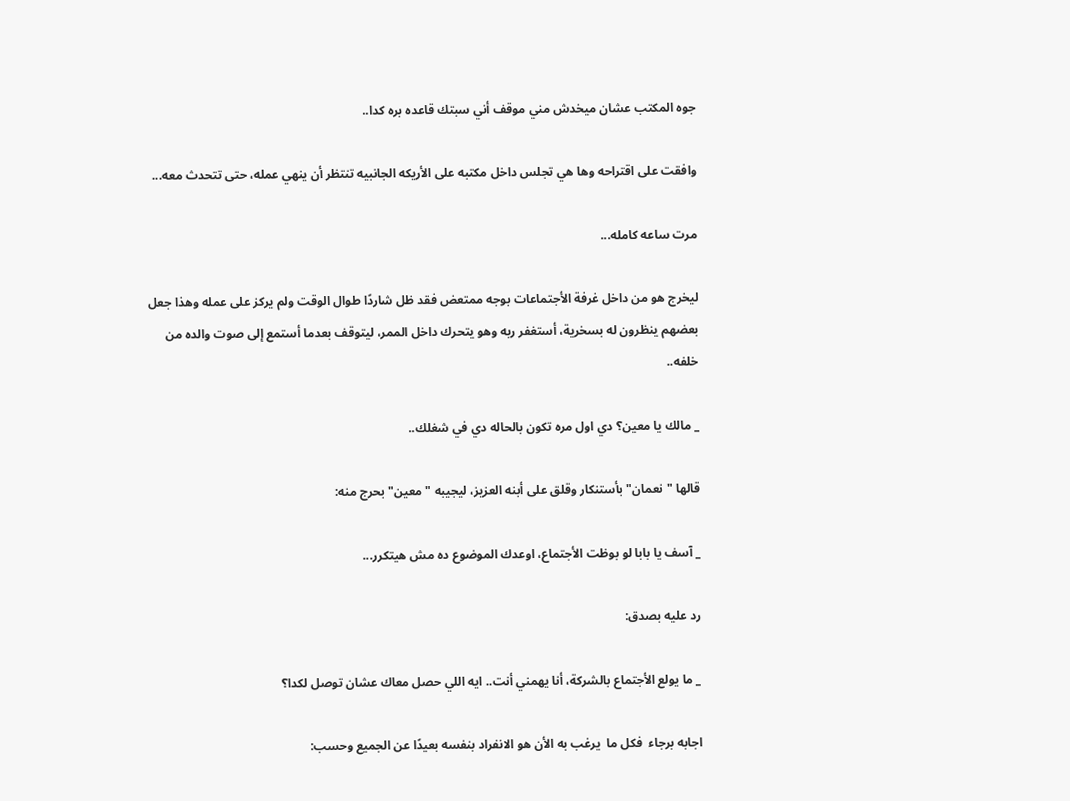جوه المكتب عشان ميخدش مني موقف أني سبتك قاعده بره كدا..

وافقت على اقتراحه وها هي تجلس داخل مكتبه على الأريكه الجانبيه تنتظر أن ينهي عمله، حتى تتحدث معه...

مرت ساعه كامله...

ليخرج هو من داخل غرفة الأجتماعات بوجه ممتعض فقد ظل شاردًا طوال الوقت ولم يركز على عمله وهذا جعل بعضهم ينظرون له بسخرية، أستغفر ربه وهو يتحرك داخل الممر، ليتوقف بعدما أستمع إلى صوت والده من خلفه..

_ مالك يا معين؟ دي اول مره تكون بالحاله دي في شغلك..

قالها "نعمان" بأستنكار وقلق على أبنه العزيز، ليجيبه "معين" بحرج منه:

_ آسف يا بابا لو بوظت الأجتماع، اوعدك الموضوع ده مش هيتكرر...

رد عليه بصدق:

_ ما يولع الأجتماع بالشركة، أنا يهمني أنت.. ايه اللي حصل معاك عشان توصل لكدا؟

اجابه برجاء  فكل ما  يرغب به الأن هو الانفراد بنفسه بعيدًا عن الجميع وحسب: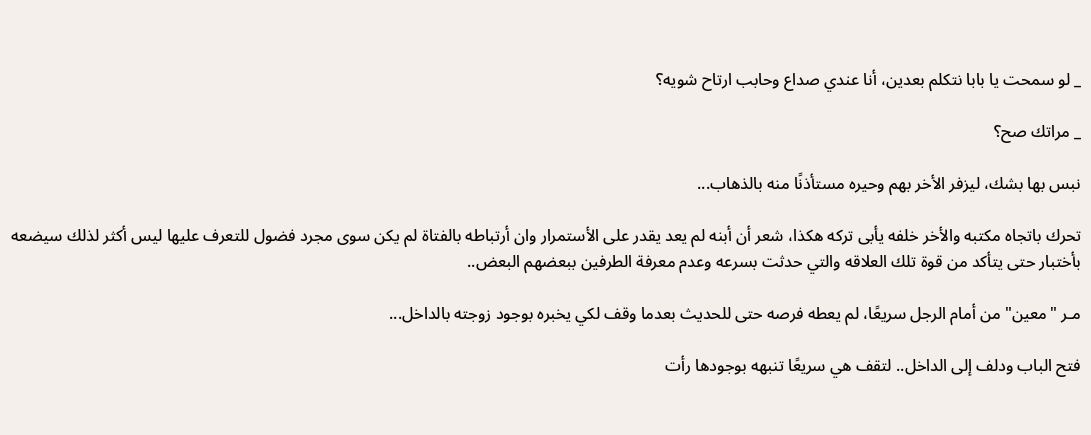_ لو سمحت يا بابا نتكلم بعدين، أنا عندي صداع وحابب ارتاح شويه؟

_ مراتك صح؟

نبس بها بشك، ليزفر الأخر بهم وحيره مستأذنًا منه بالذهاب...

تحرك باتجاه مكتبه والأخر خلفه يأبى تركه هكذا، شعر أن أبنه لم يعد يقدر على الأستمرار وان أرتباطه بالفتاة لم يكن سوى مجرد فضول للتعرف عليها ليس أكثر لذلك سيضعه بأختبار حتى يتأكد من قوة تلك العلاقه والتي حدثت بسرعه وعدم معرفة الطرفين ببعضهم البعض..

مـر "معين" من أمام الرجل سريعًا، لم يعطه فرصه حتى للحديث بعدما وقف لكي يخبره بوجود زوجته بالداخل...

فتح الباب ودلف إلى الداخل.. لتقف هي سريعًا تنبهه بوجودها رأت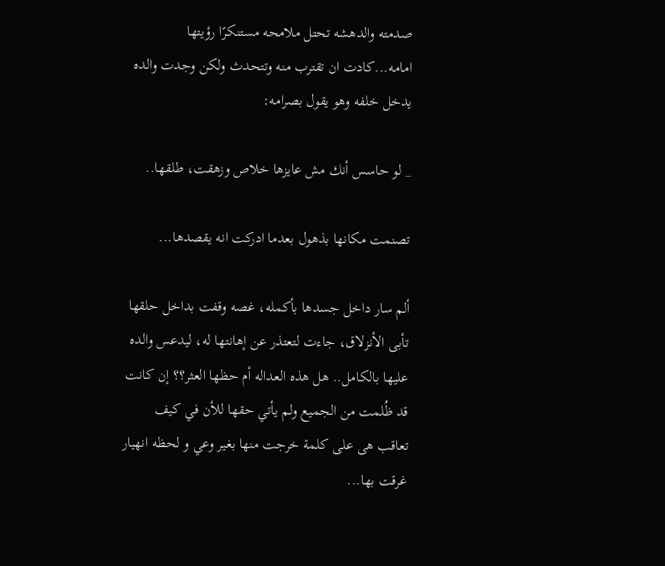صدمته والدهشه تحتل ملامحه مستنكرًا رؤيتها امامه...كادت ان تقترب منه وتتحدث ولكن وجدت والده يدخل خلفه وهو يقول بصرامه:

_ لو حاسس أنك مش عايزها خلاص وزهقت، طلقها..

تصنمت مكانها بذهول بعدما ادركت انه يقصدها...

ألم سار داخل جسدها بأكمله، غصه وقفت بداخل حلقها تأبى الأنزلاق، جاءت لتعتذر عن إهانتها له، ليدعس والده عليها بالكامل.. هل هذه العداله أم حظها العثر؟؟ إن كانت قد ظُلمت من الجميع ولم يأتي حقها للأن في كيف تعاقب هى على كلمة خرجت منها بغير وعي و لحظه انهيار غرقت بها...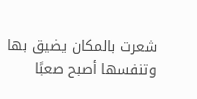شعرت بالمكان يضيق بها وتنفسها أصبح صعبًا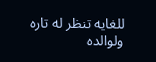للغايه تنظر له تاره ولوالده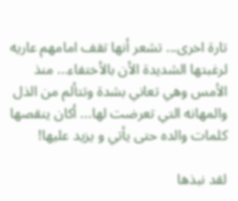تارة اخرى... تشعر أنها تقف امامهم عاريه لرغبتها الشديدة الأن بالأختفاء... منذ الأمس وهي تعاني بشدة وتتألم من الذل والمهانه التي تعرضت لها... أكان ينقصها كلمات والده حتى يأتي و يزيد عليها!

لقد نبذها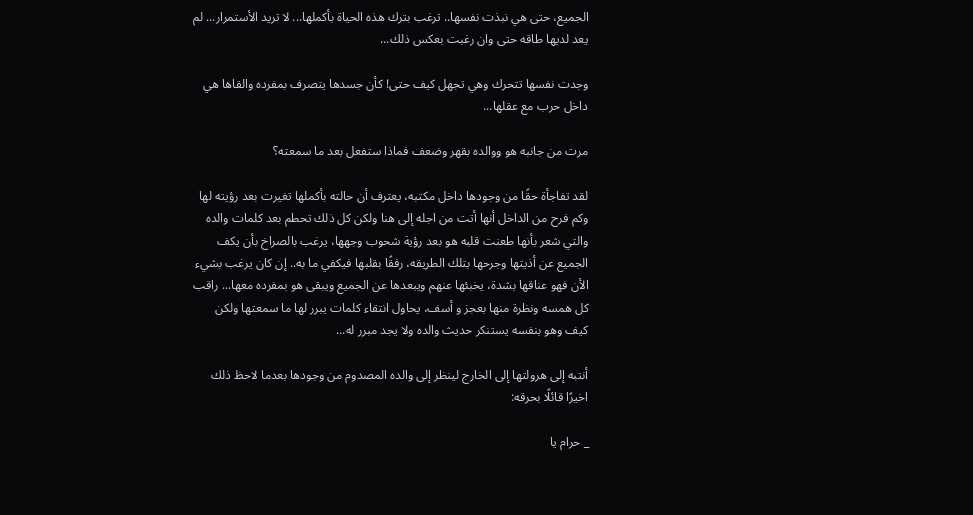الجميع، حتى هي نبذت نفسها.. ترغب بترك هذه الحياة بأكملها... لا تريد الأستمرار... لم يعد لديها طاقه حتى وان رغبت بعكس ذلك...

وجدت نفسها تتحرك وهي تجهل كيف حتى! كأن جسدها يتصرف بمفرده والقاها هي داخل حرب مع عقلها...

مرت من جانبه هو ووالده بقهر وضعف فماذا ستفعل بعد ما سمعته؟

لقد تفاجأة حقًا من وجودها داخل مكتبه، يعترف أن حالته بأكملها تغيرت بعد رؤيته لها وكم فرح من الداخل أنها أتت من اجله إلى هنا ولكن كل ذلك تحطم بعد كلمات والده والتي شعر بأنها طعنت قلبه هو بعد رؤية شحوب وجهها، يرغب بالصراخ بأن يكف الجميع عن أذيتها وجرحها بتلك الطريقه، رفقًا بقلبها فيكفي ما به.. إن كان يرغب بشيء الأن فهو عناقها بشدة، يخبئها عنهم ويبعدها عن الجميع ويبقى هو بمفرده معها... راقب كل همسه ونظرة منها بعجز و أسف، يحاول انتقاء كلمات يبرر لها ما سمعتها ولكن كيف وهو بنفسه يستنكر حديث والده ولا يجد مبرر له...

أنتبه إلى هرولتها إلى الخارج لينظر إلى والده المصدوم من وجودها بعدما لاحظ ذلك اخيرًا قائلًا بحرقه:

_ حرام يا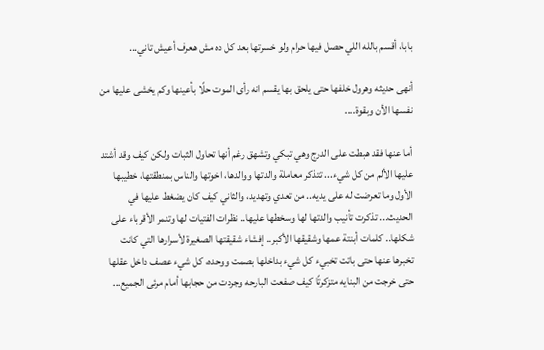بابا، أقسم بالله اللي حصل فيها حرام ولو خسرتها بعد كل ده مش هعرف أعيش تاني...

أنهى حديثه وهرول خلفها حتى يلحق بها يقسم انه رأى الموت حلًا بأعينها وكم يخشى عليها من نفسها الأن وبقوة....

أما عنها فقد هبطت على الدرج وهي تبكي وتشهق رغم أنها تحاول الثبات ولكن كيف وقد أشتد عليها الألم من كل شيء... تتذكر معاملة والدتها ووالدها، اخوتها والناس بمنطقتها، خطيبها الأول وما تعرضت له على يديه.. من تعدي وتهديد، والثاني كيف كان يضغط عليها في الحديث... تذكرت تأنيب والدتها لها وسخطها عليها.. نظرات الفتيات لها وتنمر الأقرباء على شكلها.. كلمات أبنتة عمها وشقيقها الأكبر.. إفشاء شقيقتها الصغيرة لأسرارها التي كانت تخبرها عنها حتى باتت تخبيء كل شيء بداخلها بصمت ووحده، كل شيء عصف داخل عقلها حتى خرجت من البنايه متزكرتًا كيف صفعت البارحه وجردت من حجابها أمام مرئى الجميع...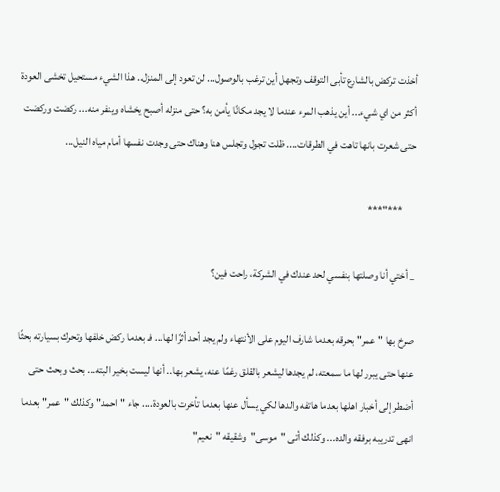أخذت تركض بالشارع تأبى التوقف وتجهل أين ترغب بالوصول... لن تعود إلى المنزل.. هذا الشيء مستحيل تخشى العودة أكثر من اي شيء... أين يذهب المرء عندما لا يجد مكانًا يأمن به؟ حتى منزله أصبح يخشاه وينفر منه... ركضت وركضت حتى شعرت بانها تاهت في الطرقات.... ظلت تجول وتجلس هنا وهناك حتى وجدت نفسها أمام مياه النيل...

      ***"***

_ أختي أنا وصلتها بنفسي لحد عندك في الشركة، راحت فين؟

صرخ بها "عمر" بحرقه بعدما شارف اليوم على الأنتهاء ولم يجد أحد أثرًا لها... فـ بعدما ركض خلفها وتحرك بسيارته بحثًا عنها حتى يبرر لها ما سمعته، لم يجدها ليشعر بالقلق رغمًا عنه، يشعر بها.. أنها ليست بخير البته... بحث وبحث حتى أضطر إلى أخبار اهلها بعدما هاتفه والدها لكي يسأل عنها بعدما تأخرت بالعودة.... جاء "احمد" وكذلك "عمر" بعدما انهى تدريبه برفقه والده... وكذلك أتى "موسى"  وشقيقه "نعيم"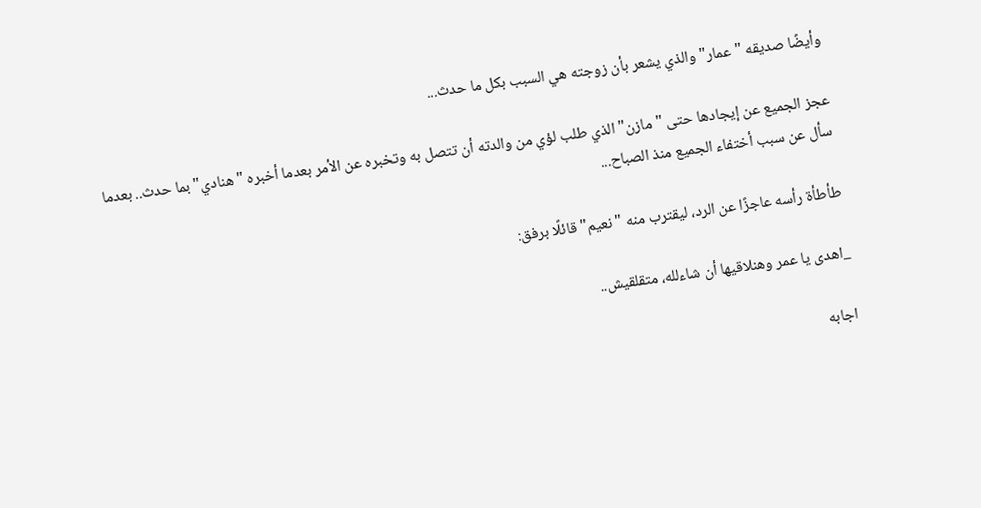وأيضًا صديقه "عمار" والذي يشعر بأن زوجته هي السبب بكل ما حدث...

عجز الجميع عن إيجادها حتى "مازن" الذي طلب لؤي من والدته أن تتصل به وتخبره عن الأمر بعدما أخبره "هنادي" بما حدث.. بعدما سأل عن سبب أختفاء الجميع منذ الصباح...

طأطأة رأسه عاجزًا عن الرد، ليقترب منه "نعيم" قائلًا برفق:

_اهدى يا عمر وهنلاقيها أن شاءلله، متقلقيش..

اجابه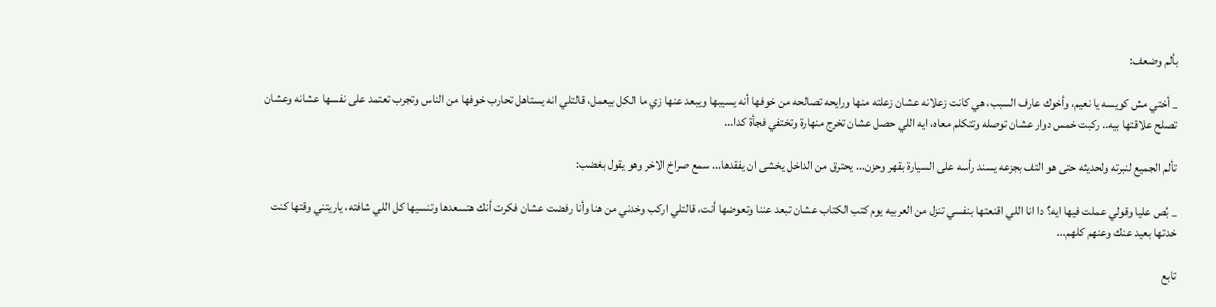بألم وضعف:

_ أختي مش كويسه يا نعيم، وأخوك عارف السبب، هي كانت زعلانه عشان زعلته منها ورايحه تصالحه من خوفها أنه يسيبها ويبعد عنها زي ما الكل بيعمل، قالتلي انه يستاهل تحارب خوفها من الناس وتجرب تعتمد على نفسها عشانه وعشان تصلح علاقتها بيه.. ركبت خمس دوار عشان توصله وتتكلم معاه، ايه اللي حصل عشان تخرج منهارة وتختفي فجأة كدا...

تألم الجميع لنبرته ولحديثه حتى هو التف بجزعه يسند رأسه على السيارة بقهر وحزن... يحترق من الداخل يخشى ان يفقدها... سمع صراخ الاخر وهو يقول بغضب:

_ بُص عليا وقولي عملت فيها ايه؟ دا انا اللي اقنعتها بنفسي تنزل من العربيه يوم كتب الكتاب عشان تبعد عننا وتعوضها أنت، قالتلي اركب وخدني من هنا وأنا رفضت عشان فكرت أنك هتسعدها وتنسيها كل اللي شافته، ياريتني وقتها كنت خدتها بعيد عنك وعنهم كلهم...

تابع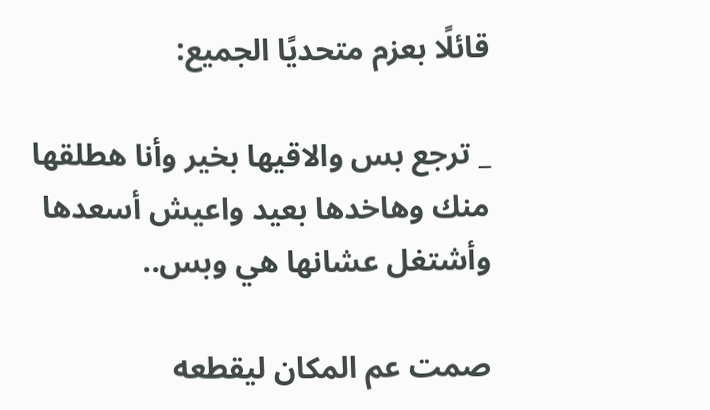قائلًا بعزم متحديًا الجميع:

_ ترجع بس والاقيها بخير وأنا هطلقها منك وهاخدها بعيد واعيش أسعدها وأشتغل عشانها هي وبس..

صمت عم المكان ليقطعه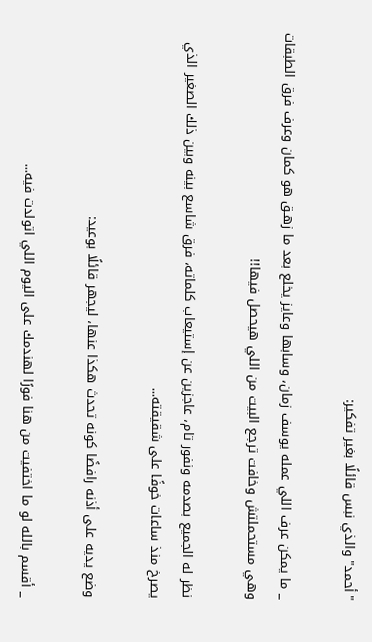"أحمد" والذي نبس قائلًا بغير تفكير:

_ ما يمكن عرف اللي عمله يوسف زمان، وسابها وعايز يخلع بعد ما زهـق هو كمان وعرف فرق الطبقات وهي مستحملتش وخافت ترجع البيت من اللي هيحصل فيها!!

نظر له الجميع بصدمه ونفور تام، عاجزين عن إستيعاب كلماته، فرق شاسع بينه وبين ذلك الصغير الذي يصرخ منذ ساعات خوفًا على شقيقته...

وضع يديه على أذنه رافضًا كونه تحدث هكذا عنها، ليجهر قائلًا بوعيد:

_ أقسم بالله لو ما اختفيت من هنا فورًا لهندمك على اليوم اللي اتولدت فيه...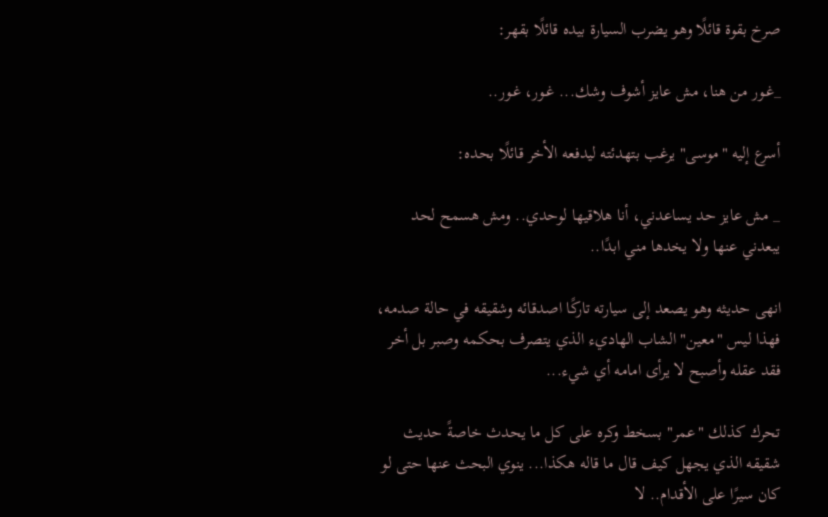صرخ بقوة قائلًا وهو يضرب السيارة بيده قائلًا بقهر:

_غـور من هنا، مش عايز أشوف وشك... غـور، غـور..

أسرع إليه "موسى" يرغب بتهدئته ليدفعه الأخر قائلًا بحده:

_ مش عايز حد يساعدني، أنا هلاقيها لوحدي.. ومش هسمح لحد يبعدني عنها ولا يخدها مني ابدًا..

انهى حديثه وهو يصعد إلى سيارته تاركًا اصدقائه وشقيقه في حالة صدمه، فهذا ليس "معين" الشاب الهاديء الذي يتصرف بحكمه وصبر بل أخر فقد عقله وأصبح لا يرأى امامه أي شيء...

تحرك كذلك "عمر" بسخط وكره على كل ما يحدث خاصةً حديث شقيقه الذي يجهل كيف قال ما قاله هكذا... ينوي البحث عنها حتى لو كان سيرًا على الأقدام.. لا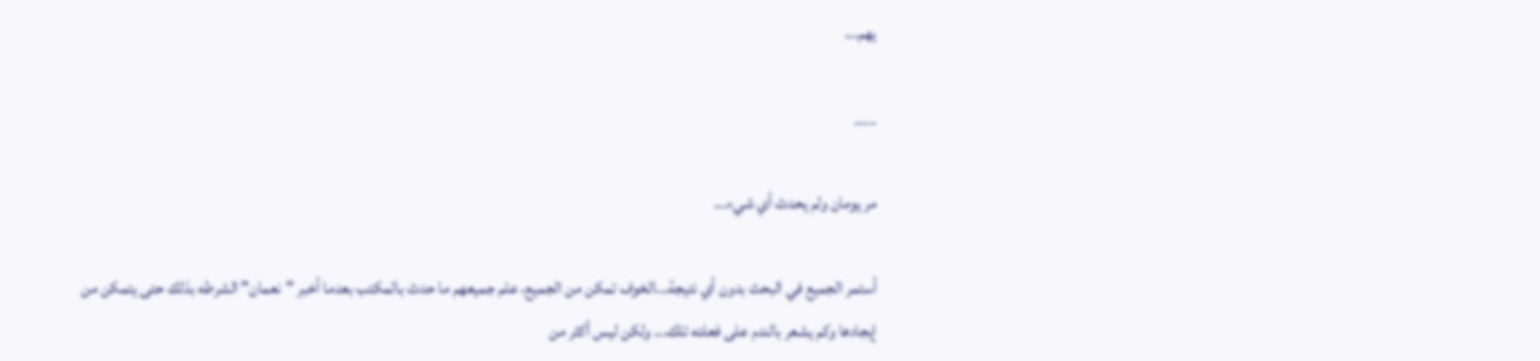يهم...

___

مر يومان ولم يحدث أي شيء...

أستمر الجميع في البحث بدون أي نتيجة...الخوف تمكن من الجميع، علم جميعهم ما حدث بالمكتب بعدما أخبر "نعمان" الشرطه بذلك حتى يتمكن من إيجادها وكم يشعر بالندم على فعلته تلك... ولكن ليس أكثر من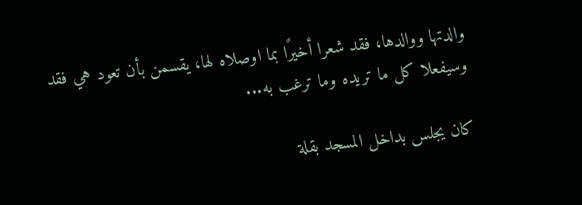والدتها ووالدها، فقد شعرا أخيرًا بما اوصلاه لها، يقسمن بأن تعود هي فقد وسيفعلا كل ما تريده وما ترغب به...

كان يجلس بداخل المسجد بقلة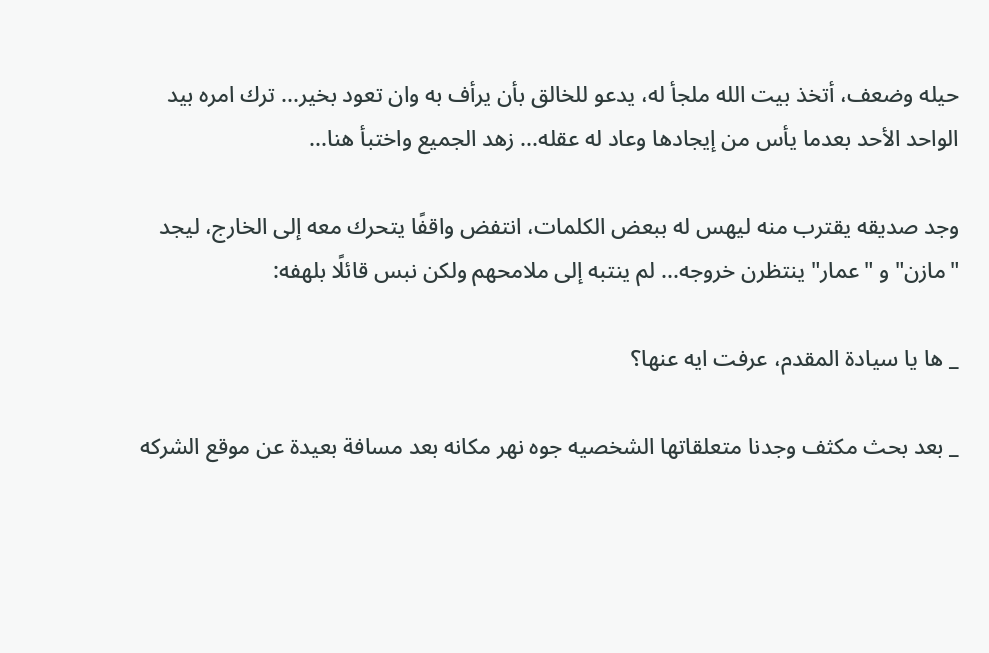حيله وضعف، أتخذ بيت الله ملجأ له، يدعو للخالق بأن يرأف به وان تعود بخير... ترك امره بيد الواحد الأحد بعدما يأس من إيجادها وعاد له عقله... زهد الجميع واختبأ هنا...

وجد صديقه يقترب منه ليهس له ببعض الكلمات، انتفض واقفًا يتحرك معه إلى الخارج، ليجد "مازن" و "عمار" ينتظرن خروجه... لم ينتبه إلى ملامحهم ولكن نبس قائلًا بلهفه:

_ ها يا سيادة المقدم، عرفت ايه عنها؟

_ بعد بحث مكثف وجدنا متعلقاتها الشخصيه جوه نهر مكانه بعد مسافة بعيدة عن موقع الشركه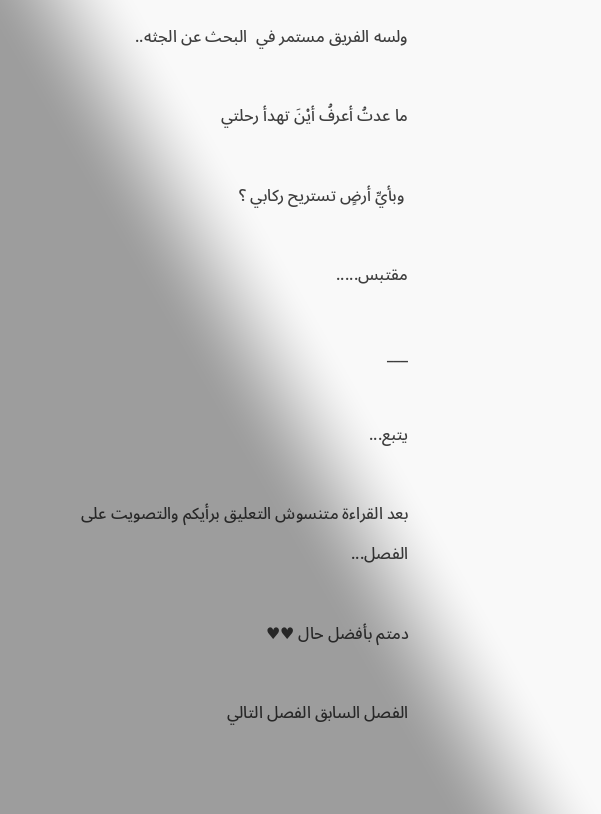ولسه الفريق مستمر في  البحث عن الجثه..

ما عدتُ أعرفُ أيْنَ تهدأ رحلتي

 وبأيِّ أرضٍ تستريح ركابي ؟

مقتبس.....

___

يتبع...

بعد القراءة متنسوش التعليق برأيكم والتصويت على الفصل...

دمتم بأفضل حال ♥♥

الفصل السابق الفصل التالي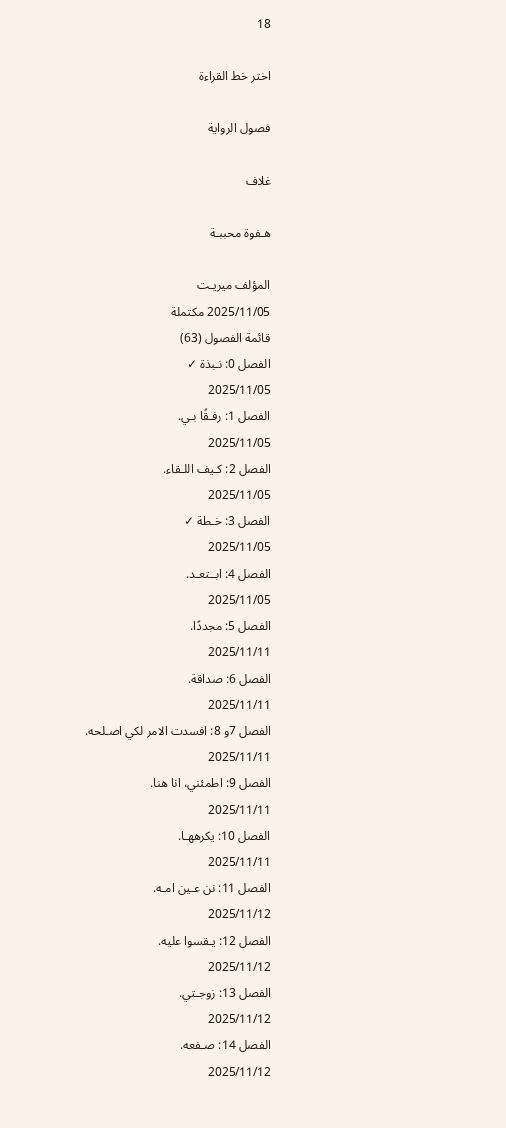18

اختر خط القراءة

فصول الرواية

غلاف

هـفوة محببـة

المؤلف ميريـت
2025/11/05 مكتملة
قائمة الفصول (63)
الفصل 0: نـبذة ✓
2025/11/05
الفصل 1: رفـقًا بـي.
2025/11/05
الفصل 2: كـيف اللـقاء.
2025/11/05
الفصل 3: خـطة ✓
2025/11/05
الفصل 4: ابــتعـد.
2025/11/05
الفصل 5: مجددًا.
2025/11/11
الفصل 6: صداقة.
2025/11/11
الفصل 7و 8: افسدت الامر لكي اصـلحه.
2025/11/11
الفصل 9: اطمئني، انا هنا.
2025/11/11
الفصل 10: يكرههـا.
2025/11/11
الفصل 11: نن عـين امـه.
2025/11/12
الفصل 12: يـقسوا عليه.
2025/11/12
الفصل 13: زوجـتي.
2025/11/12
الفصل 14: صـفعه.
2025/11/12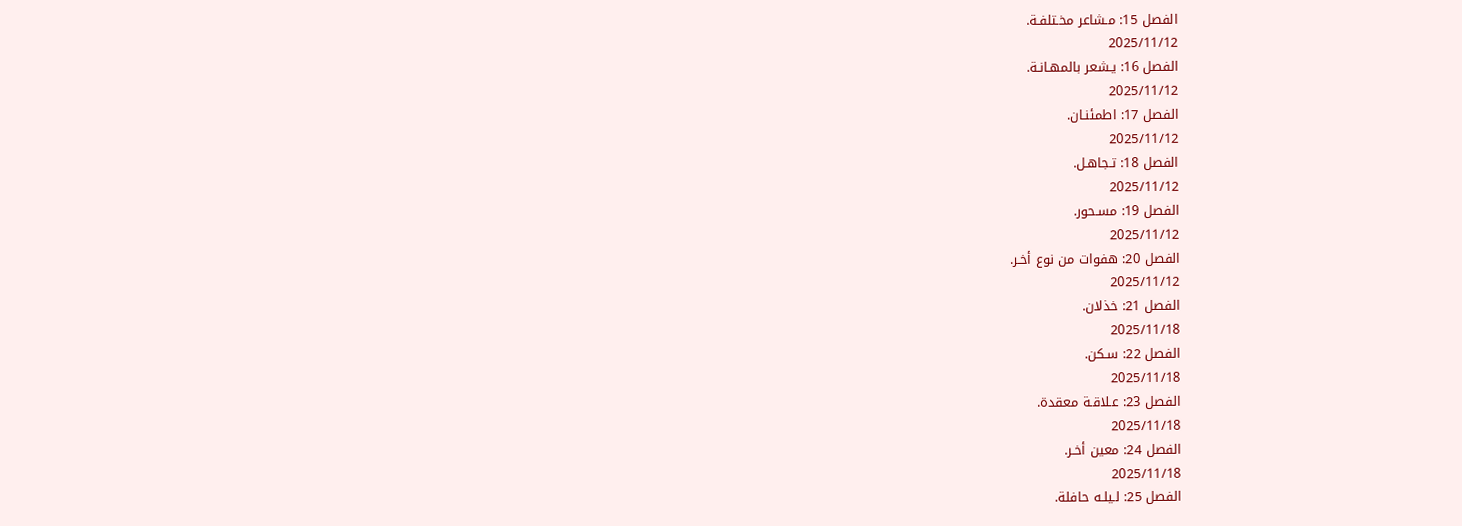الفصل 15: مـشاعر مخـتلفـة.
2025/11/12
الفصل 16: يـشعر بالمهـانـة.
2025/11/12
الفصل 17: اطمئنـان.
2025/11/12
الفصل 18: تـجاهـل.
2025/11/12
الفصل 19: مسـحور.
2025/11/12
الفصل 20: هفوات من نوع أخـر.
2025/11/12
الفصل 21: خذلان.
2025/11/18
الفصل 22: سـكن.
2025/11/18
الفصل 23: عـلاقـة معقدة.
2025/11/18
الفصل 24: معين أخـر.
2025/11/18
الفصل 25: لـيلـه حافلة.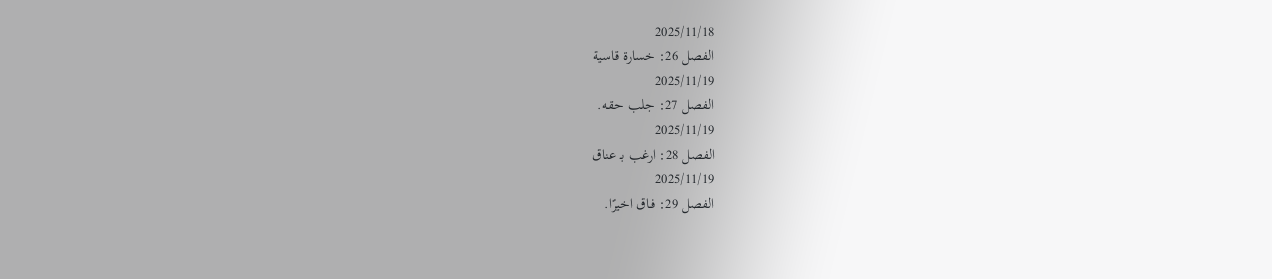2025/11/18
الفصل 26: خسارة قاسية
2025/11/19
الفصل 27: جلب حقـه.
2025/11/19
الفصل 28: ارغب بـ عناق
2025/11/19
الفصل 29: فـاق اخيرًا.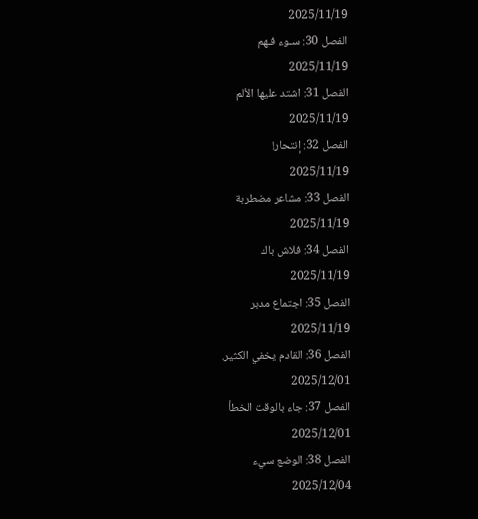2025/11/19
الفصل 30: سـوء فـهم
2025/11/19
الفصل 31: اشتد عليها الألم
2025/11/19
الفصل 32: إنتحار!
2025/11/19
الفصل 33: مشاعر مضطربة
2025/11/19
الفصل 34: فلاش باك
2025/11/19
الفصل 35: اجتماع مدبر
2025/11/19
الفصل 36: القادم يخفي الكثير.
2025/12/01
الفصل 37: جاء بالوقت الخطأ
2025/12/01
الفصل 38: الوضع سيء
2025/12/04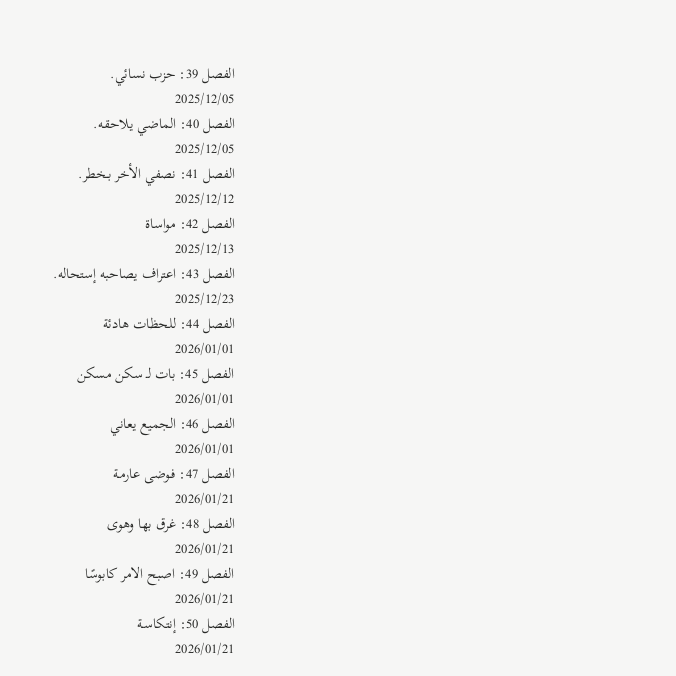الفصل 39: حزب نسائي.
2025/12/05
الفصل 40: الماضي يلاحقـه.
2025/12/05
الفصل 41: نصفي الأخر بـخطر.
2025/12/12
الفصل 42: مواساة
2025/12/13
الفصل 43: اعتراف يصاحبه إستحاله.
2025/12/23
الفصل 44: للحظات هادئة
2026/01/01
الفصل 45: بات لـ سكن مسكن
2026/01/01
الفصل 46: الجميع يعاني
2026/01/01
الفصل 47: فـوضى عارمـة
2026/01/21
الفصل 48: غرق بها وهوى
2026/01/21
الفصل 49: اصبح الامر كابوسًا
2026/01/21
الفصل 50: إنتكاسـة
2026/01/21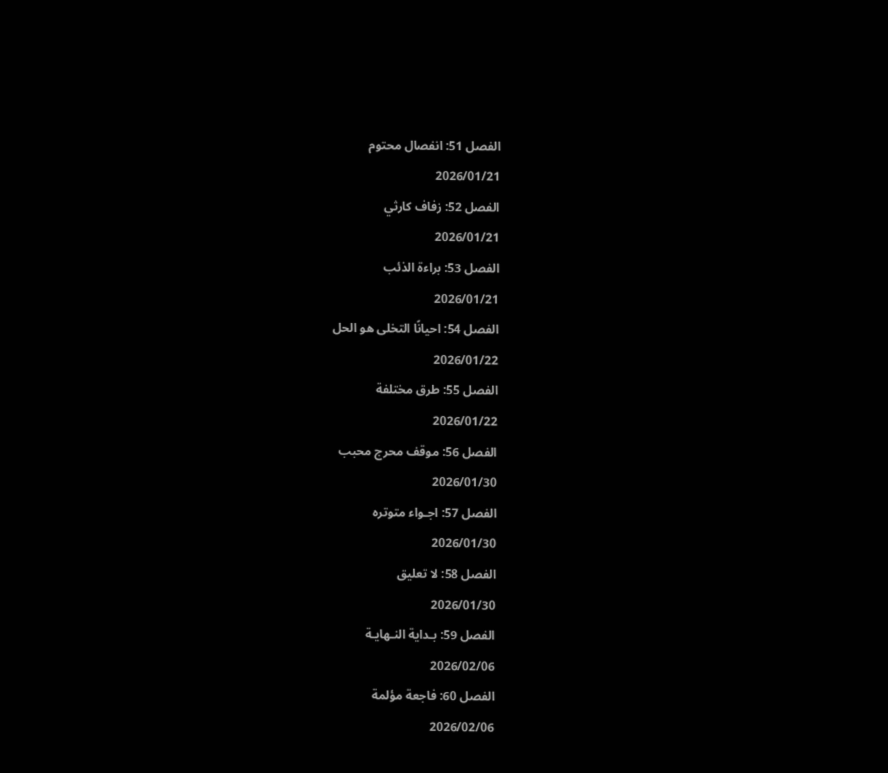الفصل 51: انفصال محتوم
2026/01/21
الفصل 52: زفاف كارثي
2026/01/21
الفصل 53: براءة الذئب
2026/01/21
الفصل 54: احيانًا التخلى هو الحل
2026/01/22
الفصل 55: طرق مختلفة
2026/01/22
الفصل 56: موقف محرج محبب
2026/01/30
الفصل 57: اجـواء متوتره
2026/01/30
الفصل 58: لا تعليق
2026/01/30
الفصل 59: بـداية النـهايـة
2026/02/06
الفصل 60: فاجعة مؤلمة
2026/02/06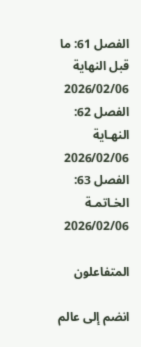الفصل 61: ما قبل النهاية
2026/02/06
الفصل 62: النهـاية
2026/02/06
الفصل 63: الخـاتمـة
2026/02/06

المتفاعلون

انضم إلى عالم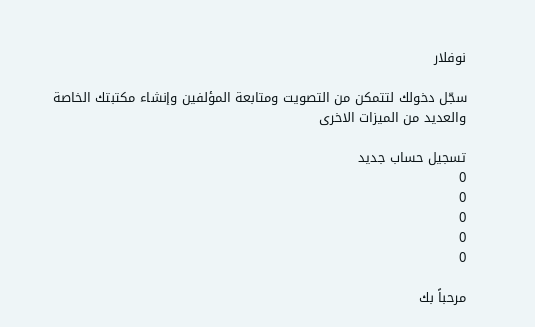نوفلار

سجّل دخولك لتتمكن من التصويت ومتابعة المؤلفين وإنشاء مكتبتك الخاصة والعديد من الميزات الاخرى

تسجيل حساب جديد
0
0
0
0
0

مرحباً بك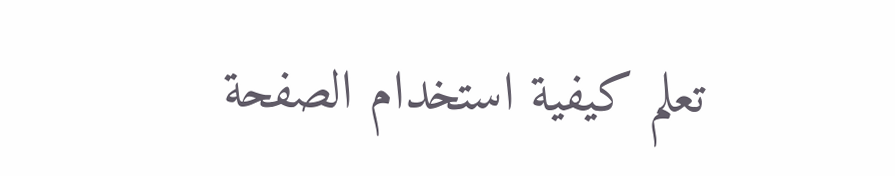تعلم كيفية استخدام الصفحة